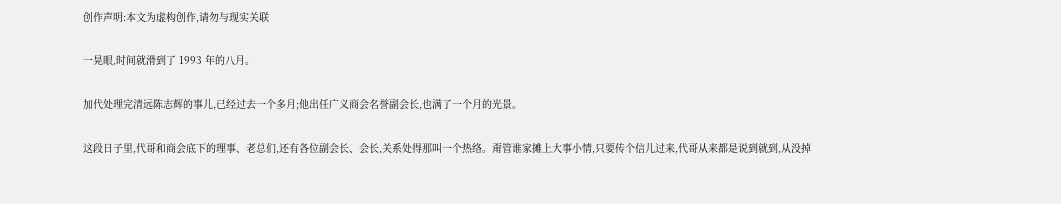创作声明:本文为虚构创作,请勿与现实关联

一晃眼,时间就滑到了 1993 年的八月。

加代处理完清远陈志辉的事儿,已经过去一个多月;他出任广义商会名誉副会长,也满了一个月的光景。

这段日子里,代哥和商会底下的理事、老总们,还有各位副会长、会长,关系处得那叫一个热络。甭管谁家摊上大事小情,只要传个信儿过来,代哥从来都是说到就到,从没掉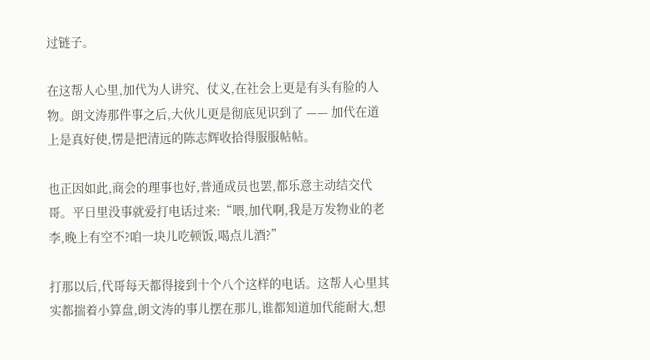过链子。

在这帮人心里,加代为人讲究、仗义,在社会上更是有头有脸的人物。朗文涛那件事之后,大伙儿更是彻底见识到了 —— 加代在道上是真好使,愣是把清远的陈志辉收拾得服服帖帖。

也正因如此,商会的理事也好,普通成员也罢,都乐意主动结交代哥。平日里没事就爱打电话过来:“喂,加代啊,我是万发物业的老李,晚上有空不?咱一块儿吃顿饭,喝点儿酒?”

打那以后,代哥每天都得接到十个八个这样的电话。这帮人心里其实都揣着小算盘,朗文涛的事儿摆在那儿,谁都知道加代能耐大,想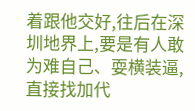着跟他交好,往后在深圳地界上,要是有人敢为难自己、耍横装逼,直接找加代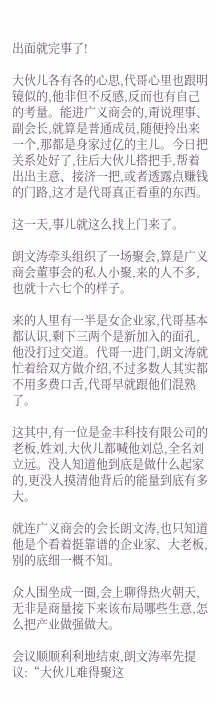出面就完事了!

大伙儿各有各的心思,代哥心里也跟明镜似的,他非但不反感,反而也有自己的考量。能进广义商会的,甭说理事、副会长,就算是普通成员,随便拎出来一个,那都是身家过亿的主儿。今日把关系处好了,往后大伙儿搭把手,帮着出出主意、接济一把,或者透露点赚钱的门路,这才是代哥真正看重的东西。

这一天,事儿就这么找上门来了。

朗文涛牵头组织了一场聚会,算是广义商会董事会的私人小聚,来的人不多,也就十六七个的样子。

来的人里有一半是女企业家,代哥基本都认识,剩下三两个是新加入的面孔,他没打过交道。代哥一进门,朗文涛就忙着给双方做介绍,不过多数人其实都不用多费口舌,代哥早就跟他们混熟了。

这其中,有一位是金丰科技有限公司的老板,姓刘,大伙儿都喊他刘总,全名刘立远。没人知道他到底是做什么起家的,更没人摸清他背后的能量到底有多大。

就连广义商会的会长朗文涛,也只知道他是个看着挺靠谱的企业家、大老板,别的底细一概不知。

众人围坐成一圈,会上聊得热火朝天,无非是商量接下来该布局哪些生意,怎么把产业做强做大。

会议顺顺利利地结束,朗文涛率先提议:“大伙儿难得聚这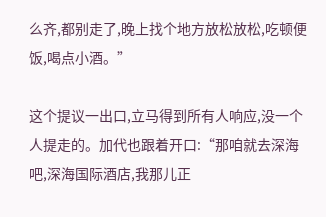么齐,都别走了,晚上找个地方放松放松,吃顿便饭,喝点小酒。”

这个提议一出口,立马得到所有人响应,没一个人提走的。加代也跟着开口:“那咱就去深海吧,深海国际酒店,我那儿正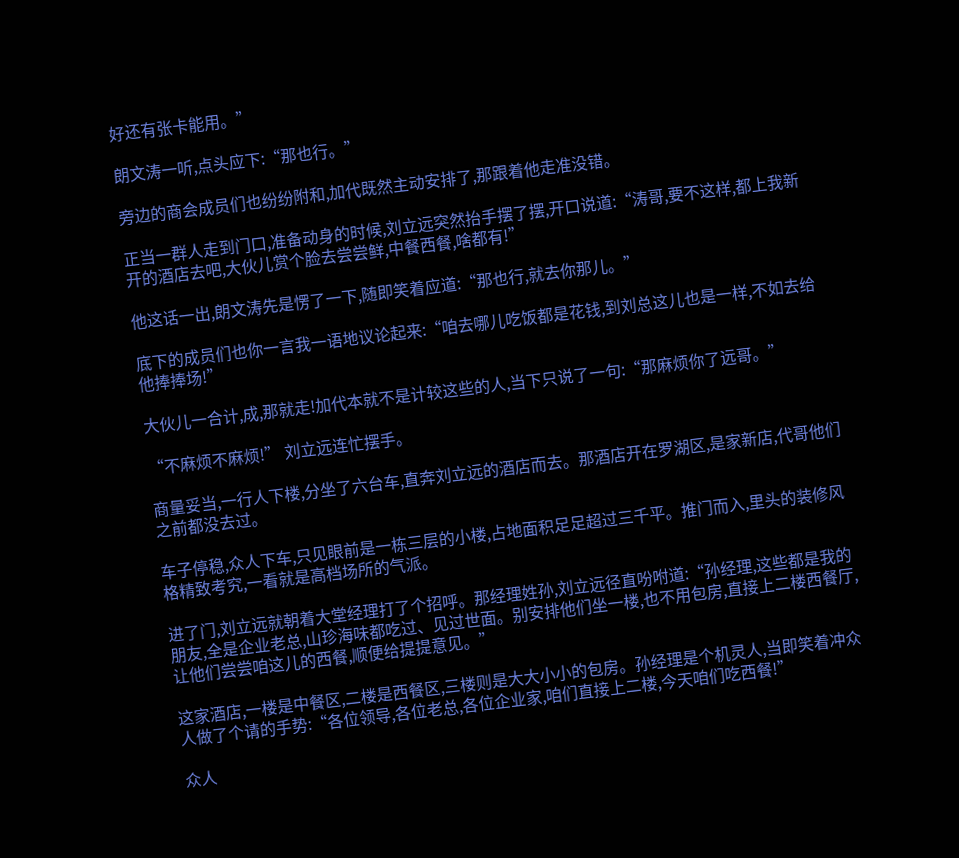好还有张卡能用。”

朗文涛一听,点头应下:“那也行。”

旁边的商会成员们也纷纷附和,加代既然主动安排了,那跟着他走准没错。

正当一群人走到门口,准备动身的时候,刘立远突然抬手摆了摆,开口说道:“涛哥,要不这样,都上我新开的酒店去吧,大伙儿赏个脸去尝尝鲜,中餐西餐,啥都有!”

他这话一出,朗文涛先是愣了一下,随即笑着应道:“那也行,就去你那儿。”

底下的成员们也你一言我一语地议论起来:“咱去哪儿吃饭都是花钱,到刘总这儿也是一样,不如去给他捧捧场!”

大伙儿一合计,成,那就走!加代本就不是计较这些的人,当下只说了一句:“那麻烦你了远哥。”

“不麻烦不麻烦!” 刘立远连忙摆手。

商量妥当,一行人下楼,分坐了六台车,直奔刘立远的酒店而去。那酒店开在罗湖区,是家新店,代哥他们之前都没去过。

车子停稳,众人下车,只见眼前是一栋三层的小楼,占地面积足足超过三千平。推门而入,里头的装修风格精致考究,一看就是高档场所的气派。

进了门,刘立远就朝着大堂经理打了个招呼。那经理姓孙,刘立远径直吩咐道:“孙经理,这些都是我的朋友,全是企业老总,山珍海味都吃过、见过世面。别安排他们坐一楼,也不用包房,直接上二楼西餐厅,让他们尝尝咱这儿的西餐,顺便给提提意见。”

这家酒店,一楼是中餐区,二楼是西餐区,三楼则是大大小小的包房。孙经理是个机灵人,当即笑着冲众人做了个请的手势:“各位领导,各位老总,各位企业家,咱们直接上二楼,今天咱们吃西餐!”

众人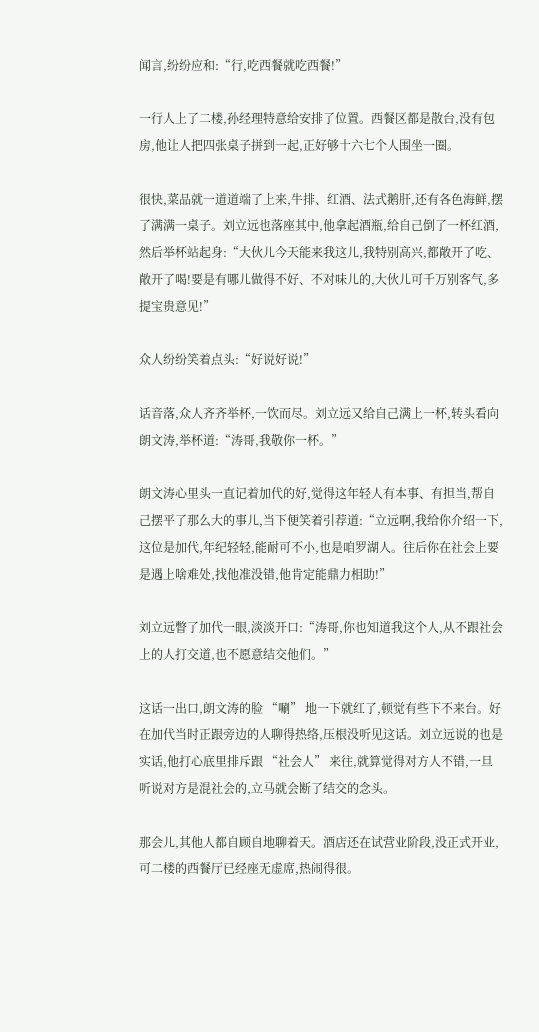闻言,纷纷应和:“行,吃西餐就吃西餐!”

一行人上了二楼,孙经理特意给安排了位置。西餐区都是散台,没有包房,他让人把四张桌子拼到一起,正好够十六七个人围坐一圈。

很快,菜品就一道道端了上来,牛排、红酒、法式鹅肝,还有各色海鲜,摆了满满一桌子。刘立远也落座其中,他拿起酒瓶,给自己倒了一杯红酒,然后举杯站起身:“大伙儿今天能来我这儿,我特别高兴,都敞开了吃、敞开了喝!要是有哪儿做得不好、不对味儿的,大伙儿可千万别客气,多提宝贵意见!”

众人纷纷笑着点头:“好说好说!”

话音落,众人齐齐举杯,一饮而尽。刘立远又给自己满上一杯,转头看向朗文涛,举杯道:“涛哥,我敬你一杯。”

朗文涛心里头一直记着加代的好,觉得这年轻人有本事、有担当,帮自己摆平了那么大的事儿,当下便笑着引荐道:“立远啊,我给你介绍一下,这位是加代,年纪轻轻,能耐可不小,也是咱罗湖人。往后你在社会上要是遇上啥难处,找他准没错,他肯定能鼎力相助!”

刘立远瞥了加代一眼,淡淡开口:“涛哥,你也知道我这个人,从不跟社会上的人打交道,也不愿意结交他们。”

这话一出口,朗文涛的脸 “唰” 地一下就红了,顿觉有些下不来台。好在加代当时正跟旁边的人聊得热络,压根没听见这话。刘立远说的也是实话,他打心底里排斥跟 “社会人” 来往,就算觉得对方人不错,一旦听说对方是混社会的,立马就会断了结交的念头。

那会儿,其他人都自顾自地聊着天。酒店还在试营业阶段,没正式开业,可二楼的西餐厅已经座无虚席,热闹得很。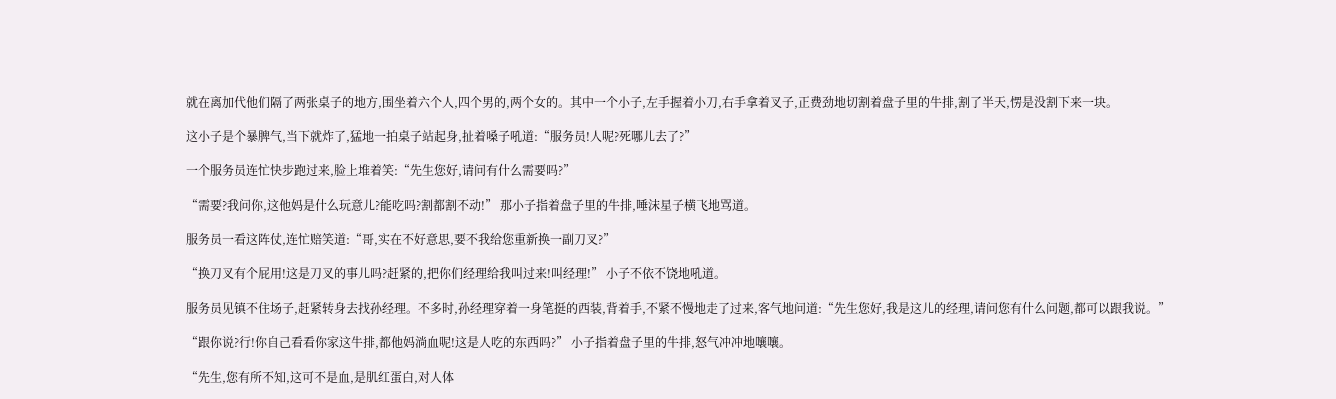就在离加代他们隔了两张桌子的地方,围坐着六个人,四个男的,两个女的。其中一个小子,左手握着小刀,右手拿着叉子,正费劲地切割着盘子里的牛排,割了半天,愣是没割下来一块。

这小子是个暴脾气,当下就炸了,猛地一拍桌子站起身,扯着嗓子吼道:“服务员!人呢?死哪儿去了?”

一个服务员连忙快步跑过来,脸上堆着笑:“先生您好,请问有什么需要吗?”

“需要?我问你,这他妈是什么玩意儿?能吃吗?割都割不动!” 那小子指着盘子里的牛排,唾沫星子横飞地骂道。

服务员一看这阵仗,连忙赔笑道:“哥,实在不好意思,要不我给您重新换一副刀叉?”

“换刀叉有个屁用!这是刀叉的事儿吗?赶紧的,把你们经理给我叫过来!叫经理!” 小子不依不饶地吼道。

服务员见镇不住场子,赶紧转身去找孙经理。不多时,孙经理穿着一身笔挺的西装,背着手,不紧不慢地走了过来,客气地问道:“先生您好,我是这儿的经理,请问您有什么问题,都可以跟我说。”

“跟你说?行!你自己看看你家这牛排,都他妈淌血呢!这是人吃的东西吗?” 小子指着盘子里的牛排,怒气冲冲地嚷嚷。

“先生,您有所不知,这可不是血,是肌红蛋白,对人体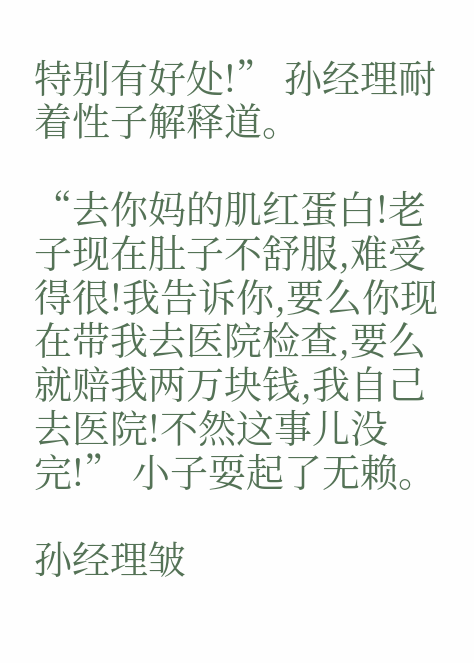特别有好处!” 孙经理耐着性子解释道。

“去你妈的肌红蛋白!老子现在肚子不舒服,难受得很!我告诉你,要么你现在带我去医院检查,要么就赔我两万块钱,我自己去医院!不然这事儿没完!” 小子耍起了无赖。

孙经理皱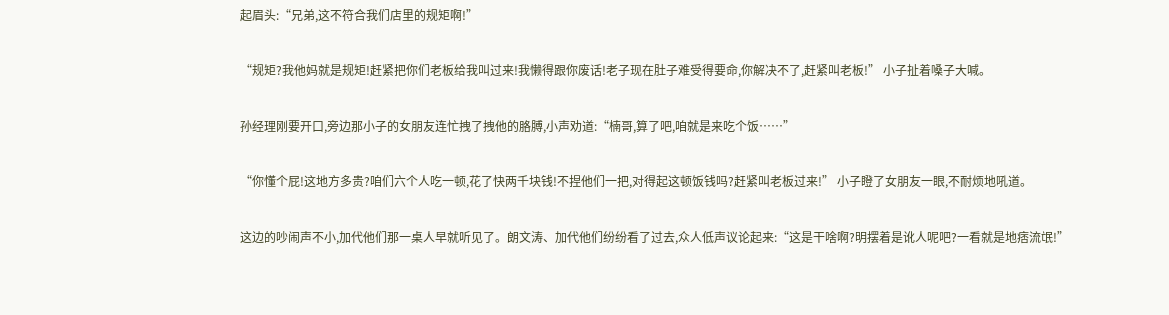起眉头:“兄弟,这不符合我们店里的规矩啊!”

“规矩?我他妈就是规矩!赶紧把你们老板给我叫过来!我懒得跟你废话!老子现在肚子难受得要命,你解决不了,赶紧叫老板!” 小子扯着嗓子大喊。

孙经理刚要开口,旁边那小子的女朋友连忙拽了拽他的胳膊,小声劝道:“楠哥,算了吧,咱就是来吃个饭……”

“你懂个屁!这地方多贵?咱们六个人吃一顿,花了快两千块钱!不捏他们一把,对得起这顿饭钱吗?赶紧叫老板过来!” 小子瞪了女朋友一眼,不耐烦地吼道。

这边的吵闹声不小,加代他们那一桌人早就听见了。朗文涛、加代他们纷纷看了过去,众人低声议论起来:“这是干啥啊?明摆着是讹人呢吧?一看就是地痞流氓!”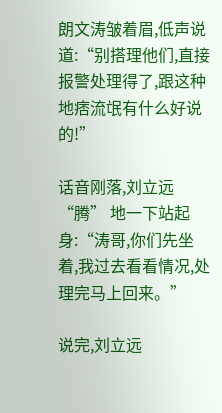朗文涛皱着眉,低声说道:“别搭理他们,直接报警处理得了,跟这种地痞流氓有什么好说的!”

话音刚落,刘立远 “腾” 地一下站起身:“涛哥,你们先坐着,我过去看看情况,处理完马上回来。”

说完,刘立远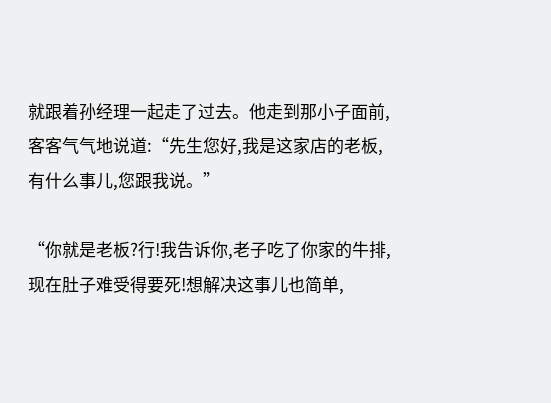就跟着孙经理一起走了过去。他走到那小子面前,客客气气地说道:“先生您好,我是这家店的老板,有什么事儿,您跟我说。”

“你就是老板?行!我告诉你,老子吃了你家的牛排,现在肚子难受得要死!想解决这事儿也简单,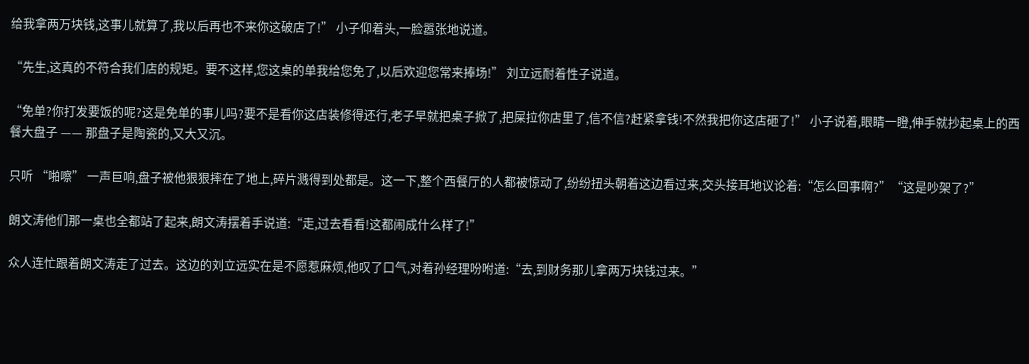给我拿两万块钱,这事儿就算了,我以后再也不来你这破店了!” 小子仰着头,一脸嚣张地说道。

“先生,这真的不符合我们店的规矩。要不这样,您这桌的单我给您免了,以后欢迎您常来捧场!” 刘立远耐着性子说道。

“免单?你打发要饭的呢?这是免单的事儿吗?要不是看你这店装修得还行,老子早就把桌子掀了,把屎拉你店里了,信不信?赶紧拿钱!不然我把你这店砸了!” 小子说着,眼睛一瞪,伸手就抄起桌上的西餐大盘子 —— 那盘子是陶瓷的,又大又沉。

只听 “啪嚓” 一声巨响,盘子被他狠狠摔在了地上,碎片溅得到处都是。这一下,整个西餐厅的人都被惊动了,纷纷扭头朝着这边看过来,交头接耳地议论着:“怎么回事啊?”“这是吵架了?”

朗文涛他们那一桌也全都站了起来,朗文涛摆着手说道:“走,过去看看!这都闹成什么样了!”

众人连忙跟着朗文涛走了过去。这边的刘立远实在是不愿惹麻烦,他叹了口气,对着孙经理吩咐道:“去,到财务那儿拿两万块钱过来。”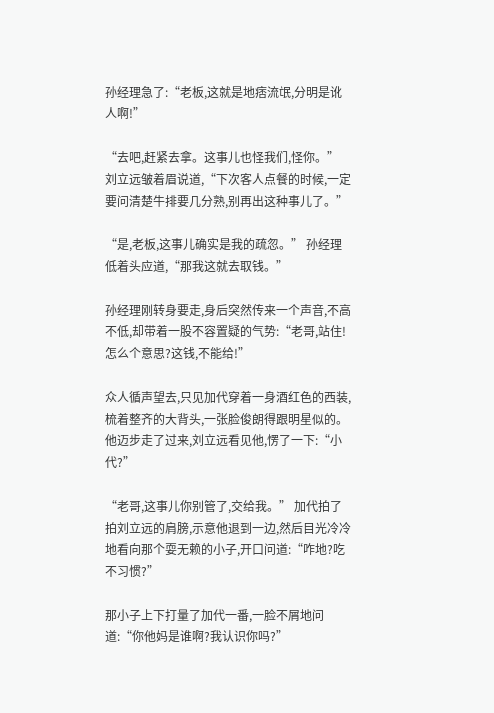孙经理急了:“老板,这就是地痞流氓,分明是讹人啊!”

“去吧,赶紧去拿。这事儿也怪我们,怪你。” 刘立远皱着眉说道,“下次客人点餐的时候,一定要问清楚牛排要几分熟,别再出这种事儿了。”

“是,老板,这事儿确实是我的疏忽。” 孙经理低着头应道,“那我这就去取钱。”

孙经理刚转身要走,身后突然传来一个声音,不高不低,却带着一股不容置疑的气势:“老哥,站住!怎么个意思?这钱,不能给!”

众人循声望去,只见加代穿着一身酒红色的西装,梳着整齐的大背头,一张脸俊朗得跟明星似的。他迈步走了过来,刘立远看见他,愣了一下:“小代?”

“老哥,这事儿你别管了,交给我。” 加代拍了拍刘立远的肩膀,示意他退到一边,然后目光冷冷地看向那个耍无赖的小子,开口问道:“咋地?吃不习惯?”

那小子上下打量了加代一番,一脸不屑地问道:“你他妈是谁啊?我认识你吗?”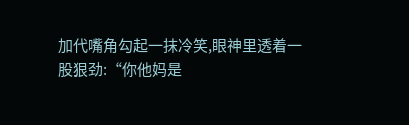加代嘴角勾起一抹冷笑,眼神里透着一股狠劲:“你他妈是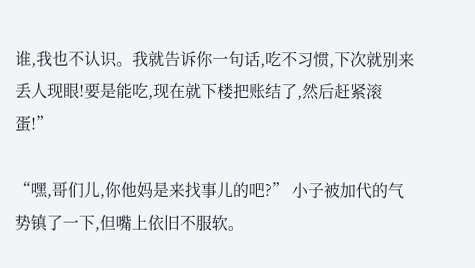谁,我也不认识。我就告诉你一句话,吃不习惯,下次就别来丢人现眼!要是能吃,现在就下楼把账结了,然后赶紧滚蛋!”

“嘿,哥们儿,你他妈是来找事儿的吧?” 小子被加代的气势镇了一下,但嘴上依旧不服软。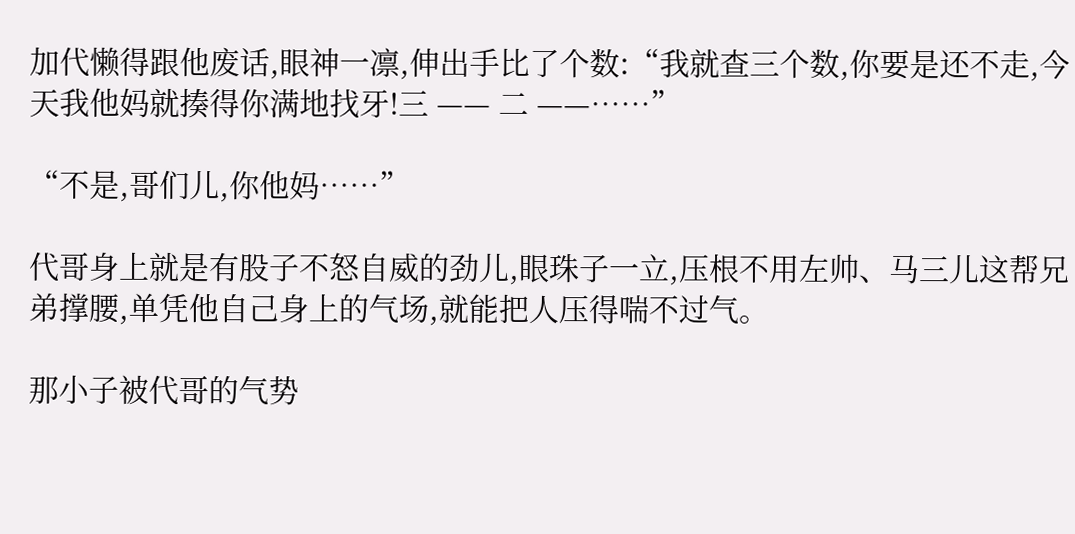加代懒得跟他废话,眼神一凛,伸出手比了个数:“我就查三个数,你要是还不走,今天我他妈就揍得你满地找牙!三 —— 二 ——……”

“不是,哥们儿,你他妈……”

代哥身上就是有股子不怒自威的劲儿,眼珠子一立,压根不用左帅、马三儿这帮兄弟撑腰,单凭他自己身上的气场,就能把人压得喘不过气。

那小子被代哥的气势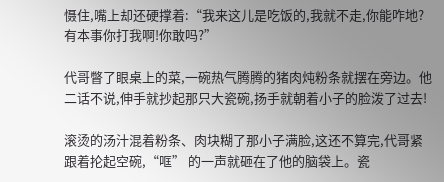慑住,嘴上却还硬撑着:“我来这儿是吃饭的,我就不走,你能咋地?有本事你打我啊!你敢吗?”

代哥瞥了眼桌上的菜,一碗热气腾腾的猪肉炖粉条就摆在旁边。他二话不说,伸手就抄起那只大瓷碗,扬手就朝着小子的脸泼了过去!

滚烫的汤汁混着粉条、肉块糊了那小子满脸,这还不算完,代哥紧跟着抡起空碗,“哐” 的一声就砸在了他的脑袋上。瓷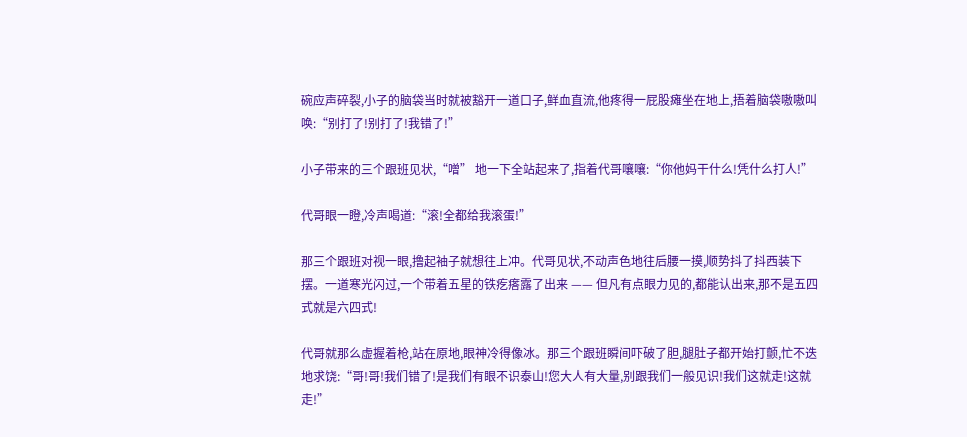碗应声碎裂,小子的脑袋当时就被豁开一道口子,鲜血直流,他疼得一屁股瘫坐在地上,捂着脑袋嗷嗷叫唤:“别打了!别打了!我错了!”

小子带来的三个跟班见状,“噌” 地一下全站起来了,指着代哥嚷嚷:“你他妈干什么!凭什么打人!”

代哥眼一瞪,冷声喝道:“滚!全都给我滚蛋!”

那三个跟班对视一眼,撸起袖子就想往上冲。代哥见状,不动声色地往后腰一摸,顺势抖了抖西装下摆。一道寒光闪过,一个带着五星的铁疙瘩露了出来 —— 但凡有点眼力见的,都能认出来,那不是五四式就是六四式!

代哥就那么虚握着枪,站在原地,眼神冷得像冰。那三个跟班瞬间吓破了胆,腿肚子都开始打颤,忙不迭地求饶:“哥!哥!我们错了!是我们有眼不识泰山!您大人有大量,别跟我们一般见识!我们这就走!这就走!”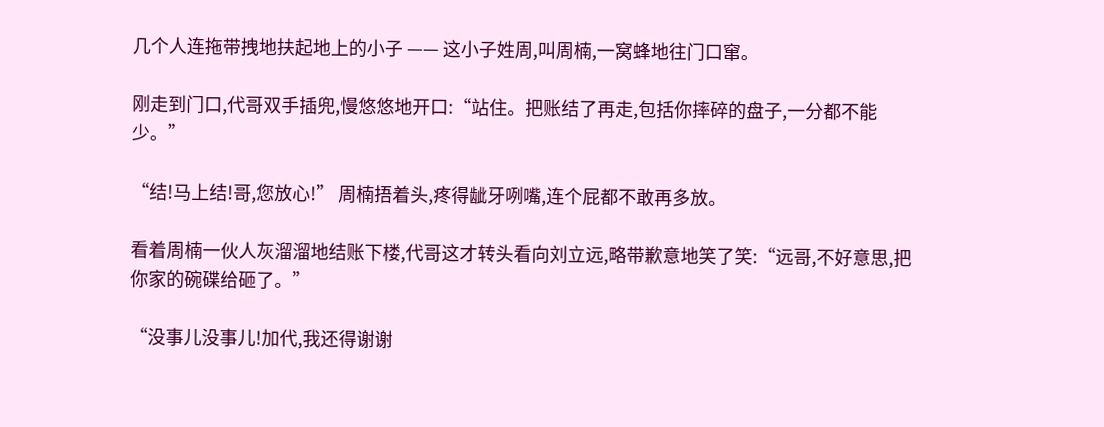几个人连拖带拽地扶起地上的小子 —— 这小子姓周,叫周楠,一窝蜂地往门口窜。

刚走到门口,代哥双手插兜,慢悠悠地开口:“站住。把账结了再走,包括你摔碎的盘子,一分都不能少。”

“结!马上结!哥,您放心!” 周楠捂着头,疼得龇牙咧嘴,连个屁都不敢再多放。

看着周楠一伙人灰溜溜地结账下楼,代哥这才转头看向刘立远,略带歉意地笑了笑:“远哥,不好意思,把你家的碗碟给砸了。”

“没事儿没事儿!加代,我还得谢谢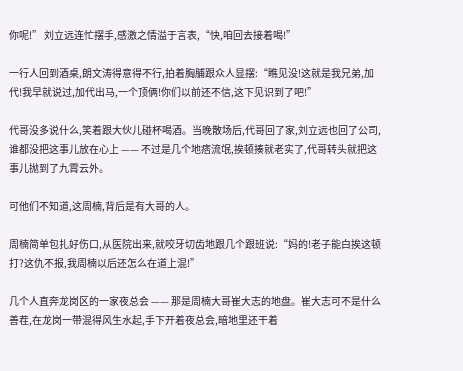你呢!” 刘立远连忙摆手,感激之情溢于言表,“快,咱回去接着喝!”

一行人回到酒桌,朗文涛得意得不行,拍着胸脯跟众人显摆:“瞧见没!这就是我兄弟,加代!我早就说过,加代出马,一个顶俩!你们以前还不信,这下见识到了吧!”

代哥没多说什么,笑着跟大伙儿碰杯喝酒。当晚散场后,代哥回了家,刘立远也回了公司,谁都没把这事儿放在心上 —— 不过是几个地痞流氓,挨顿揍就老实了,代哥转头就把这事儿抛到了九霄云外。

可他们不知道,这周楠,背后是有大哥的人。

周楠简单包扎好伤口,从医院出来,就咬牙切齿地跟几个跟班说:“妈的!老子能白挨这顿打?这仇不报,我周楠以后还怎么在道上混!”

几个人直奔龙岗区的一家夜总会 —— 那是周楠大哥崔大志的地盘。崔大志可不是什么善茬,在龙岗一带混得风生水起,手下开着夜总会,暗地里还干着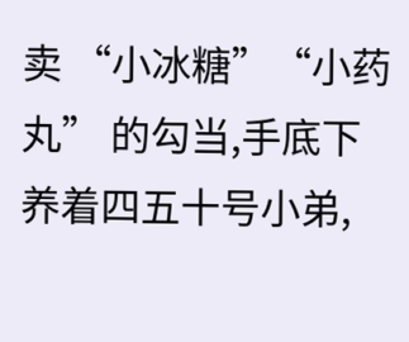卖 “小冰糖”“小药丸” 的勾当,手底下养着四五十号小弟,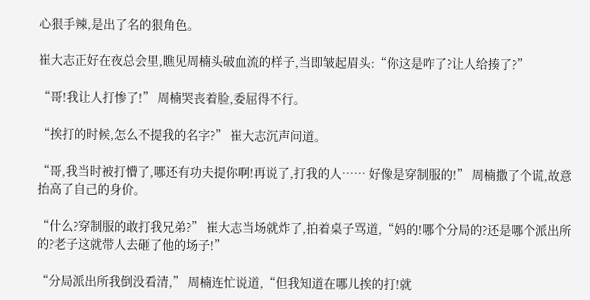心狠手辣,是出了名的狠角色。

崔大志正好在夜总会里,瞧见周楠头破血流的样子,当即皱起眉头:“你这是咋了?让人给揍了?”

“哥!我让人打惨了!” 周楠哭丧着脸,委屈得不行。

“挨打的时候,怎么不提我的名字?” 崔大志沉声问道。

“哥,我当时被打懵了,哪还有功夫提你啊!再说了,打我的人…… 好像是穿制服的!” 周楠撒了个谎,故意抬高了自己的身价。

“什么?穿制服的敢打我兄弟?” 崔大志当场就炸了,拍着桌子骂道,“妈的!哪个分局的?还是哪个派出所的?老子这就带人去砸了他的场子!”

“分局派出所我倒没看清,” 周楠连忙说道,“但我知道在哪儿挨的打!就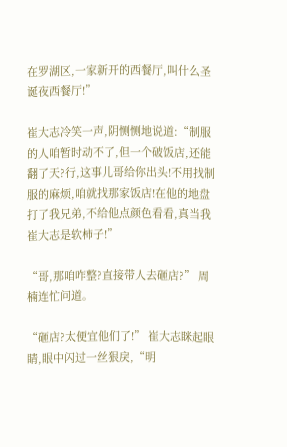在罗湖区,一家新开的西餐厅,叫什么圣诞夜西餐厅!”

崔大志冷笑一声,阴恻恻地说道:“制服的人咱暂时动不了,但一个破饭店,还能翻了天?行,这事儿哥给你出头!不用找制服的麻烦,咱就找那家饭店!在他的地盘打了我兄弟,不给他点颜色看看,真当我崔大志是软柿子!”

“哥,那咱咋整?直接带人去砸店?” 周楠连忙问道。

“砸店?太便宜他们了!” 崔大志眯起眼睛,眼中闪过一丝狠戾,“明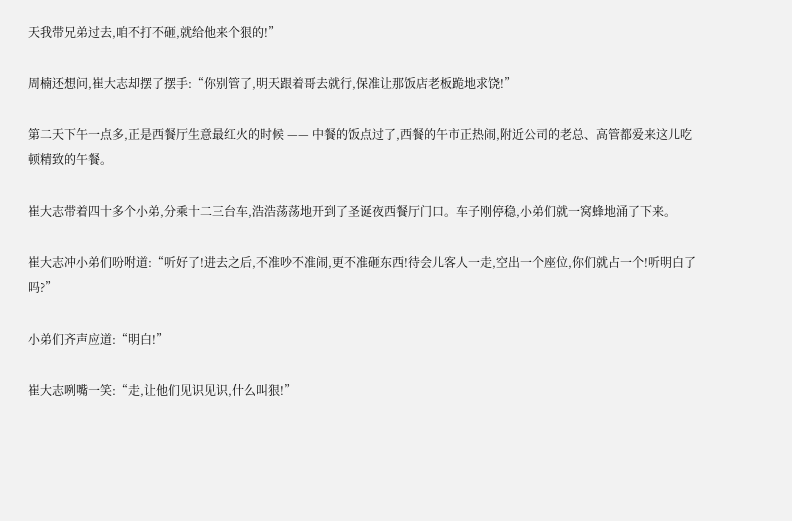天我带兄弟过去,咱不打不砸,就给他来个狠的!”

周楠还想问,崔大志却摆了摆手:“你别管了,明天跟着哥去就行,保准让那饭店老板跪地求饶!”

第二天下午一点多,正是西餐厅生意最红火的时候 —— 中餐的饭点过了,西餐的午市正热闹,附近公司的老总、高管都爱来这儿吃顿精致的午餐。

崔大志带着四十多个小弟,分乘十二三台车,浩浩荡荡地开到了圣诞夜西餐厅门口。车子刚停稳,小弟们就一窝蜂地涌了下来。

崔大志冲小弟们吩咐道:“听好了!进去之后,不准吵不准闹,更不准砸东西!待会儿客人一走,空出一个座位,你们就占一个!听明白了吗?”

小弟们齐声应道:“明白!”

崔大志咧嘴一笑:“走,让他们见识见识,什么叫狠!”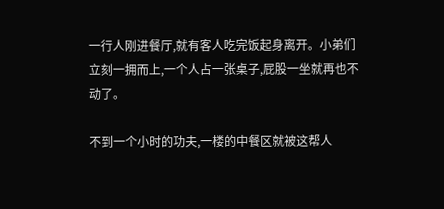一行人刚进餐厅,就有客人吃完饭起身离开。小弟们立刻一拥而上,一个人占一张桌子,屁股一坐就再也不动了。

不到一个小时的功夫,一楼的中餐区就被这帮人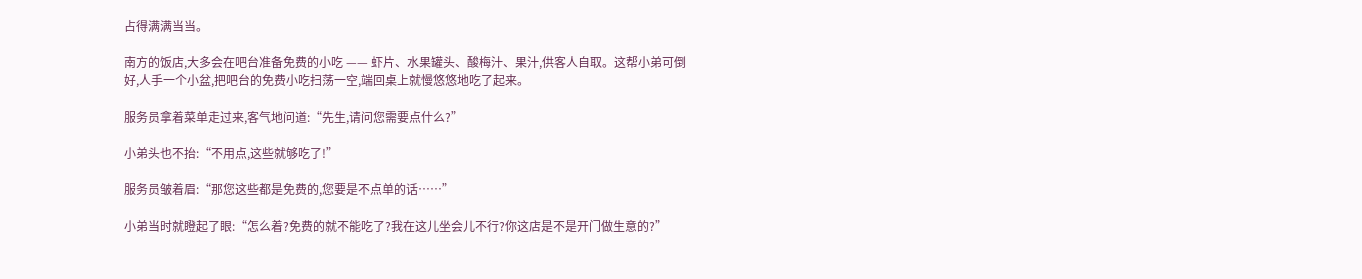占得满满当当。

南方的饭店,大多会在吧台准备免费的小吃 —— 虾片、水果罐头、酸梅汁、果汁,供客人自取。这帮小弟可倒好,人手一个小盆,把吧台的免费小吃扫荡一空,端回桌上就慢悠悠地吃了起来。

服务员拿着菜单走过来,客气地问道:“先生,请问您需要点什么?”

小弟头也不抬:“不用点,这些就够吃了!”

服务员皱着眉:“那您这些都是免费的,您要是不点单的话……”

小弟当时就瞪起了眼:“怎么着?免费的就不能吃了?我在这儿坐会儿不行?你这店是不是开门做生意的?”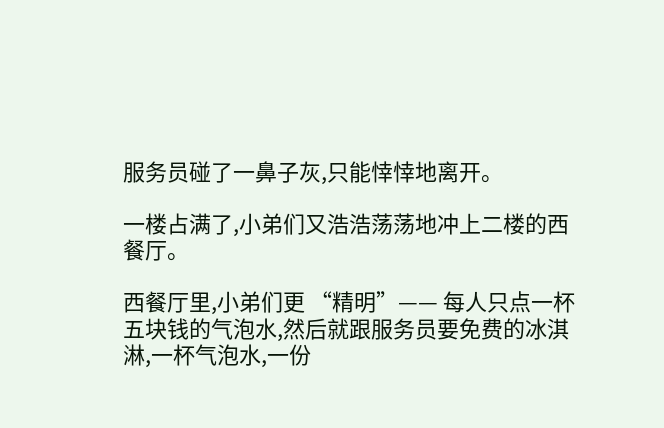服务员碰了一鼻子灰,只能悻悻地离开。

一楼占满了,小弟们又浩浩荡荡地冲上二楼的西餐厅。

西餐厅里,小弟们更 “精明”—— 每人只点一杯五块钱的气泡水,然后就跟服务员要免费的冰淇淋,一杯气泡水,一份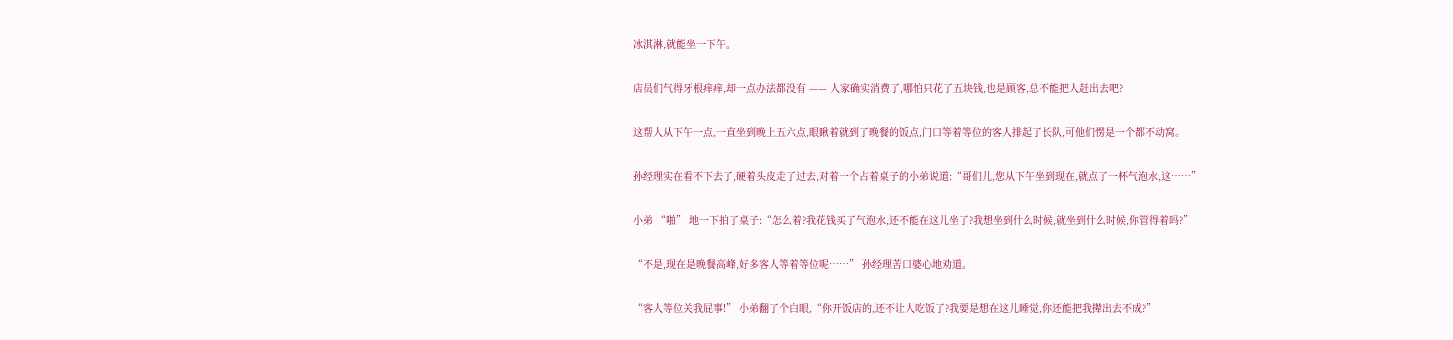冰淇淋,就能坐一下午。

店员们气得牙根痒痒,却一点办法都没有 —— 人家确实消费了,哪怕只花了五块钱,也是顾客,总不能把人赶出去吧?

这帮人从下午一点,一直坐到晚上五六点,眼瞅着就到了晚餐的饭点,门口等着等位的客人排起了长队,可他们愣是一个都不动窝。

孙经理实在看不下去了,硬着头皮走了过去,对着一个占着桌子的小弟说道:“哥们儿,您从下午坐到现在,就点了一杯气泡水,这……”

小弟 “啪” 地一下拍了桌子:“怎么着?我花钱买了气泡水,还不能在这儿坐了?我想坐到什么时候,就坐到什么时候,你管得着吗?”

“不是,现在是晚餐高峰,好多客人等着等位呢……” 孙经理苦口婆心地劝道。

“客人等位关我屁事!” 小弟翻了个白眼,“你开饭店的,还不让人吃饭了?我要是想在这儿睡觉,你还能把我撵出去不成?”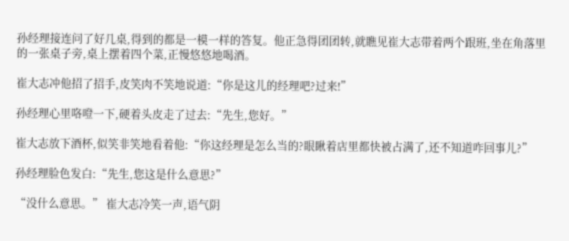孙经理接连问了好几桌,得到的都是一模一样的答复。他正急得团团转,就瞧见崔大志带着两个跟班,坐在角落里的一张桌子旁,桌上摆着四个菜,正慢悠悠地喝酒。

崔大志冲他招了招手,皮笑肉不笑地说道:“你是这儿的经理吧?过来!”

孙经理心里咯噔一下,硬着头皮走了过去:“先生,您好。”

崔大志放下酒杯,似笑非笑地看着他:“你这经理是怎么当的?眼瞅着店里都快被占满了,还不知道咋回事儿?”

孙经理脸色发白:“先生,您这是什么意思?”

“没什么意思。” 崔大志冷笑一声,语气阴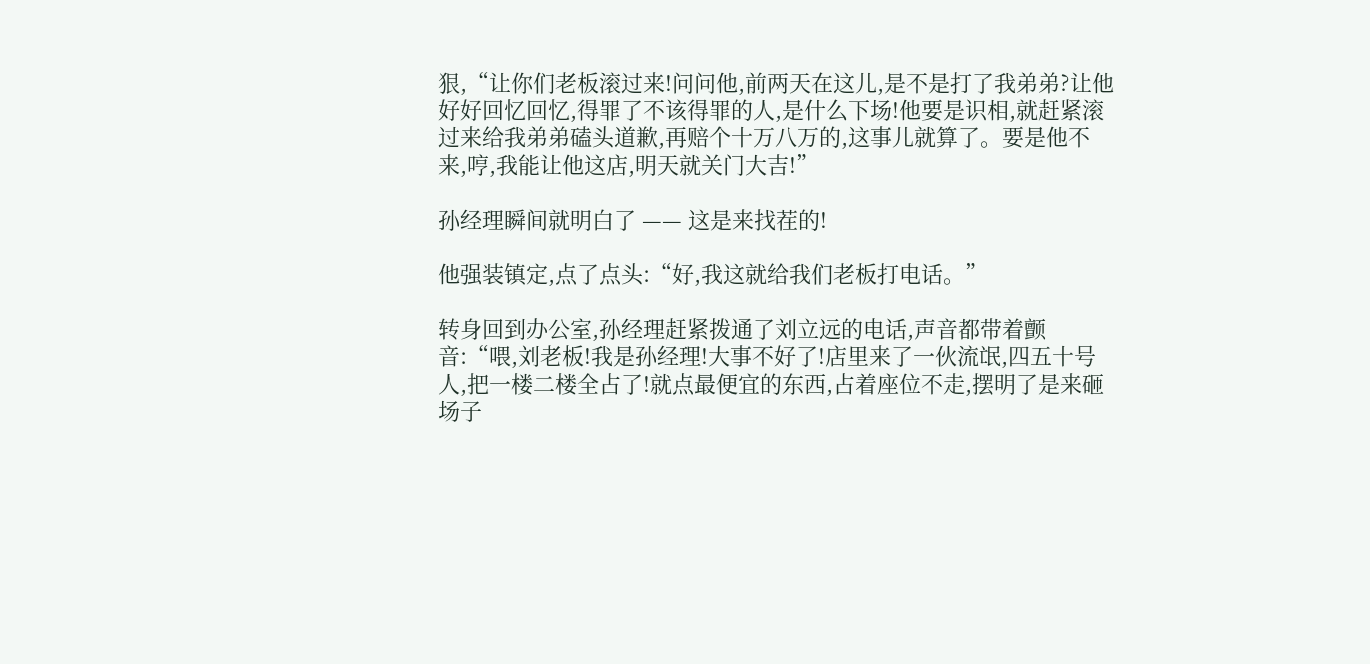狠,“让你们老板滚过来!问问他,前两天在这儿,是不是打了我弟弟?让他好好回忆回忆,得罪了不该得罪的人,是什么下场!他要是识相,就赶紧滚过来给我弟弟磕头道歉,再赔个十万八万的,这事儿就算了。要是他不来,哼,我能让他这店,明天就关门大吉!”

孙经理瞬间就明白了 —— 这是来找茬的!

他强装镇定,点了点头:“好,我这就给我们老板打电话。”

转身回到办公室,孙经理赶紧拨通了刘立远的电话,声音都带着颤音:“喂,刘老板!我是孙经理!大事不好了!店里来了一伙流氓,四五十号人,把一楼二楼全占了!就点最便宜的东西,占着座位不走,摆明了是来砸场子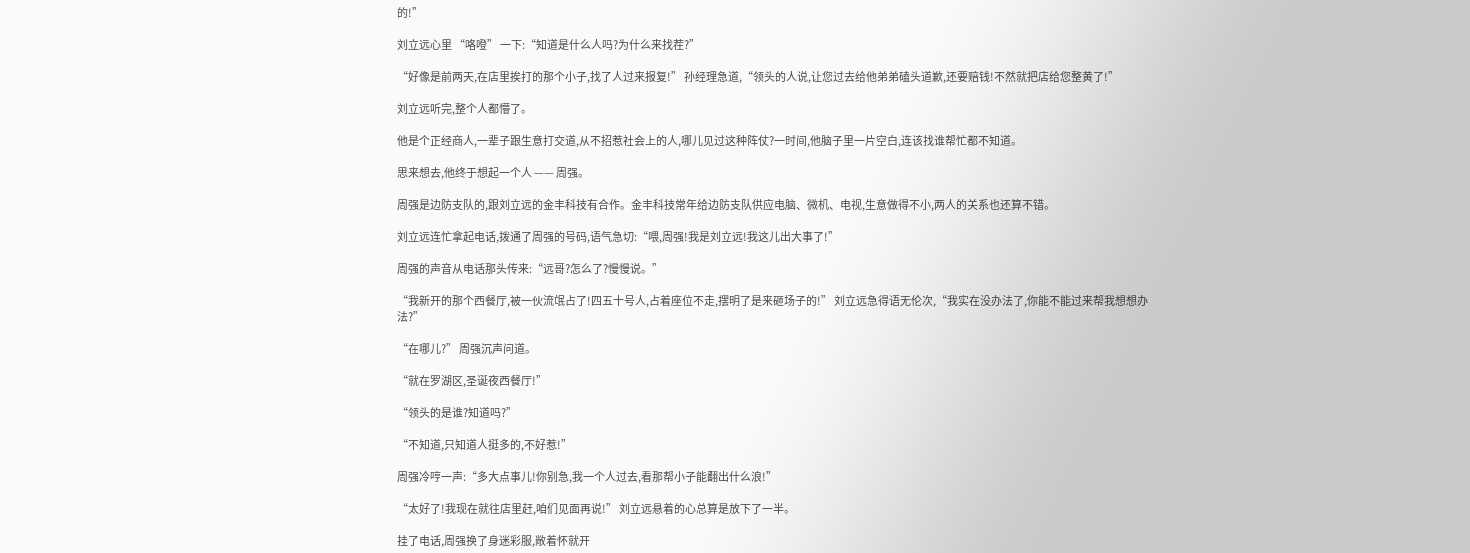的!”

刘立远心里 “咯噔” 一下:“知道是什么人吗?为什么来找茬?”

“好像是前两天,在店里挨打的那个小子,找了人过来报复!” 孙经理急道,“领头的人说,让您过去给他弟弟磕头道歉,还要赔钱!不然就把店给您整黄了!”

刘立远听完,整个人都懵了。

他是个正经商人,一辈子跟生意打交道,从不招惹社会上的人,哪儿见过这种阵仗?一时间,他脑子里一片空白,连该找谁帮忙都不知道。

思来想去,他终于想起一个人 —— 周强。

周强是边防支队的,跟刘立远的金丰科技有合作。金丰科技常年给边防支队供应电脑、微机、电视,生意做得不小,两人的关系也还算不错。

刘立远连忙拿起电话,拨通了周强的号码,语气急切:“喂,周强!我是刘立远!我这儿出大事了!”

周强的声音从电话那头传来:“远哥?怎么了?慢慢说。”

“我新开的那个西餐厅,被一伙流氓占了!四五十号人,占着座位不走,摆明了是来砸场子的!” 刘立远急得语无伦次,“我实在没办法了,你能不能过来帮我想想办法?”

“在哪儿?” 周强沉声问道。

“就在罗湖区,圣诞夜西餐厅!”

“领头的是谁?知道吗?”

“不知道,只知道人挺多的,不好惹!”

周强冷哼一声:“多大点事儿!你别急,我一个人过去,看那帮小子能翻出什么浪!”

“太好了!我现在就往店里赶,咱们见面再说!” 刘立远悬着的心总算是放下了一半。

挂了电话,周强换了身迷彩服,敞着怀就开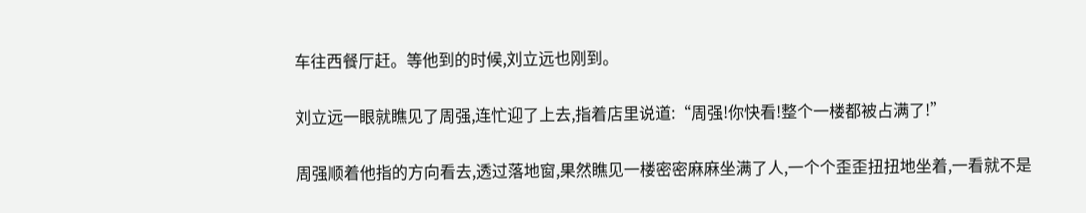车往西餐厅赶。等他到的时候,刘立远也刚到。

刘立远一眼就瞧见了周强,连忙迎了上去,指着店里说道:“周强!你快看!整个一楼都被占满了!”

周强顺着他指的方向看去,透过落地窗,果然瞧见一楼密密麻麻坐满了人,一个个歪歪扭扭地坐着,一看就不是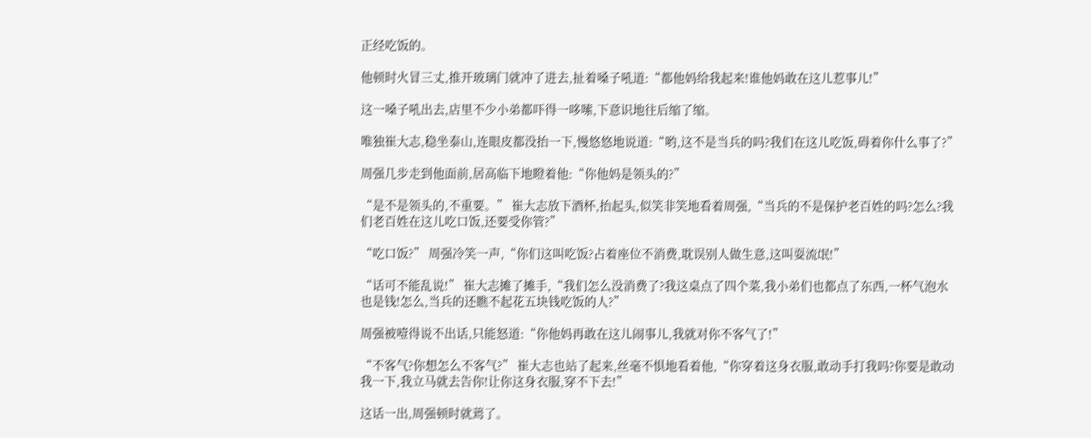正经吃饭的。

他顿时火冒三丈,推开玻璃门就冲了进去,扯着嗓子吼道:“都他妈给我起来!谁他妈敢在这儿惹事儿!”

这一嗓子吼出去,店里不少小弟都吓得一哆嗦,下意识地往后缩了缩。

唯独崔大志,稳坐泰山,连眼皮都没抬一下,慢悠悠地说道:“哟,这不是当兵的吗?我们在这儿吃饭,碍着你什么事了?”

周强几步走到他面前,居高临下地瞪着他:“你他妈是领头的?”

“是不是领头的,不重要。” 崔大志放下酒杯,抬起头,似笑非笑地看着周强,“当兵的不是保护老百姓的吗?怎么?我们老百姓在这儿吃口饭,还要受你管?”

“吃口饭?” 周强冷笑一声,“你们这叫吃饭?占着座位不消费,耽误别人做生意,这叫耍流氓!”

“话可不能乱说!” 崔大志摊了摊手,“我们怎么没消费了?我这桌点了四个菜,我小弟们也都点了东西,一杯气泡水也是钱!怎么,当兵的还瞧不起花五块钱吃饭的人?”

周强被噎得说不出话,只能怒道:“你他妈再敢在这儿闹事儿,我就对你不客气了!”

“不客气?你想怎么不客气?” 崔大志也站了起来,丝毫不惧地看着他,“你穿着这身衣服,敢动手打我吗?你要是敢动我一下,我立马就去告你!让你这身衣服,穿不下去!”

这话一出,周强顿时就蔫了。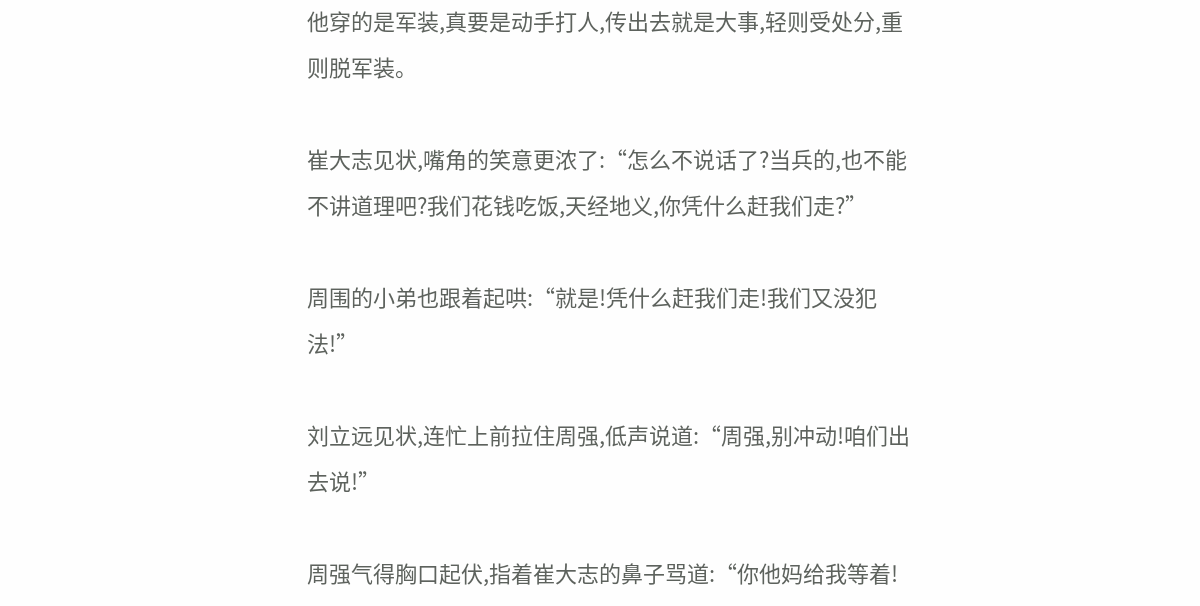他穿的是军装,真要是动手打人,传出去就是大事,轻则受处分,重则脱军装。

崔大志见状,嘴角的笑意更浓了:“怎么不说话了?当兵的,也不能不讲道理吧?我们花钱吃饭,天经地义,你凭什么赶我们走?”

周围的小弟也跟着起哄:“就是!凭什么赶我们走!我们又没犯法!”

刘立远见状,连忙上前拉住周强,低声说道:“周强,别冲动!咱们出去说!”

周强气得胸口起伏,指着崔大志的鼻子骂道:“你他妈给我等着!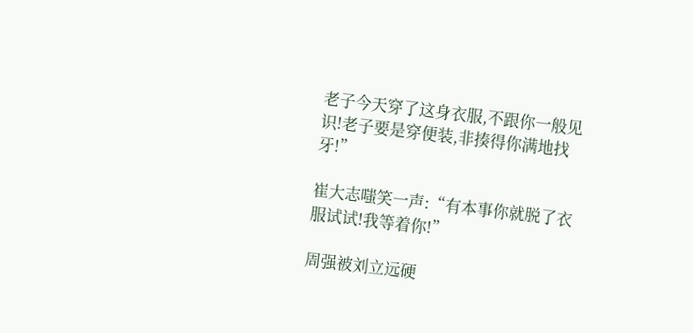老子今天穿了这身衣服,不跟你一般见识!老子要是穿便装,非揍得你满地找牙!”

崔大志嗤笑一声:“有本事你就脱了衣服试试!我等着你!”

周强被刘立远硬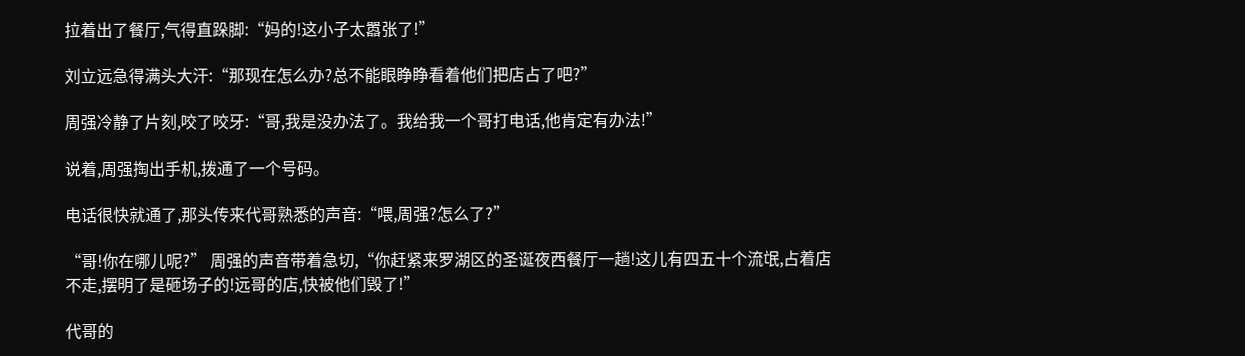拉着出了餐厅,气得直跺脚:“妈的!这小子太嚣张了!”

刘立远急得满头大汗:“那现在怎么办?总不能眼睁睁看着他们把店占了吧?”

周强冷静了片刻,咬了咬牙:“哥,我是没办法了。我给我一个哥打电话,他肯定有办法!”

说着,周强掏出手机,拨通了一个号码。

电话很快就通了,那头传来代哥熟悉的声音:“喂,周强?怎么了?”

“哥!你在哪儿呢?” 周强的声音带着急切,“你赶紧来罗湖区的圣诞夜西餐厅一趟!这儿有四五十个流氓,占着店不走,摆明了是砸场子的!远哥的店,快被他们毁了!”

代哥的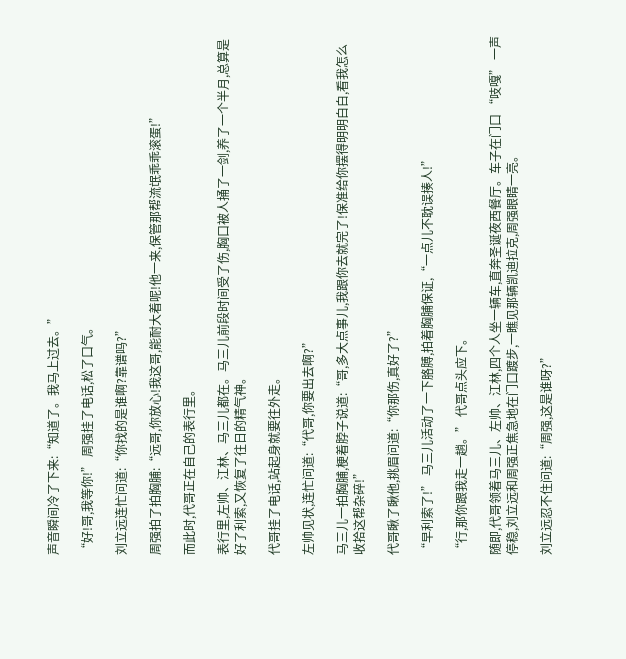声音瞬间冷了下来:“知道了。我马上过去。”

“好!哥,我等你!” 周强挂了电话,松了口气。

刘立远连忙问道:“你找的是谁啊?靠谱吗?”

周强拍了拍胸脯:“远哥,你放心!我这哥,能耐大着呢!他一来,保管那帮流氓乖乖滚蛋!”

而此时,代哥正在自己的表行里。

表行里,左帅、江林、马三儿都在。马三儿前段时间受了伤,胸口被人捅了一剑,养了一个半月,总算是好了利索,又恢复了往日的精气神。

代哥挂了电话,站起身就要往外走。

左帅见状,连忙问道:“代哥,你要出去啊?”

马三儿一拍胸脯,梗着脖子说道:“哥,多大点事儿,我跟你去就完了!保准给你摆得明明白白,看我怎么收拾这帮杂碎!”

代哥瞅了瞅他,挑眉问道:“你那伤,真好了?”

“早利索了!” 马三儿活动了一下胳膊,拍着胸脯保证,“一点儿不耽误揍人!”

“行,那你跟我走一趟。” 代哥点头应下。

随即,代哥领着马三儿、左帅、江林,四个人坐一辆车,直奔圣诞夜西餐厅。车子在门口 “吱嘎” 一声停稳,刘立远和周强正焦急地在门口踱步,一瞧见那辆凯迪拉克,周强眼睛一亮。

刘立远忍不住问道:“周强,这是谁呀?”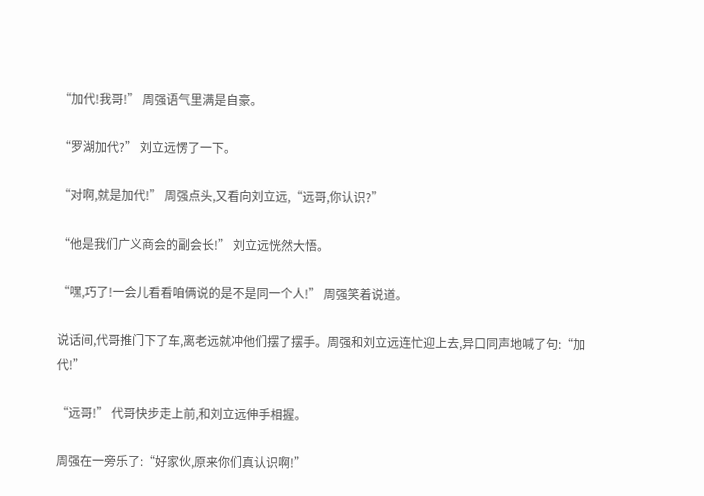“加代!我哥!” 周强语气里满是自豪。

“罗湖加代?” 刘立远愣了一下。

“对啊,就是加代!” 周强点头,又看向刘立远,“远哥,你认识?”

“他是我们广义商会的副会长!” 刘立远恍然大悟。

“嘿,巧了!一会儿看看咱俩说的是不是同一个人!” 周强笑着说道。

说话间,代哥推门下了车,离老远就冲他们摆了摆手。周强和刘立远连忙迎上去,异口同声地喊了句:“加代!”

“远哥!” 代哥快步走上前,和刘立远伸手相握。

周强在一旁乐了:“好家伙,原来你们真认识啊!”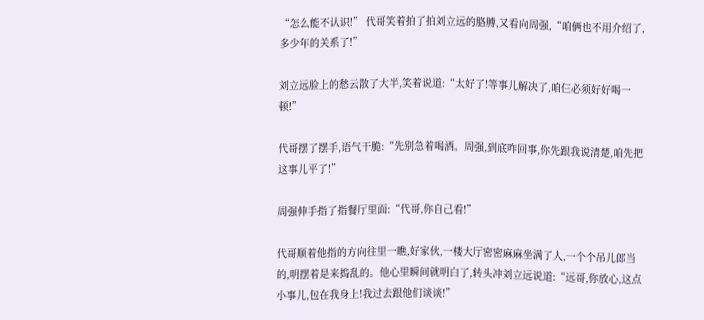“怎么能不认识!” 代哥笑着拍了拍刘立远的胳膊,又看向周强,“咱俩也不用介绍了,多少年的关系了!”

刘立远脸上的愁云散了大半,笑着说道:“太好了!等事儿解决了,咱仨必须好好喝一顿!”

代哥摆了摆手,语气干脆:“先别急着喝酒。周强,到底咋回事,你先跟我说清楚,咱先把这事儿平了!”

周强伸手指了指餐厅里面:“代哥,你自己看!”

代哥顺着他指的方向往里一瞧,好家伙,一楼大厅密密麻麻坐满了人,一个个吊儿郎当的,明摆着是来捣乱的。他心里瞬间就明白了,转头冲刘立远说道:“远哥,你放心,这点小事儿,包在我身上!我过去跟他们谈谈!”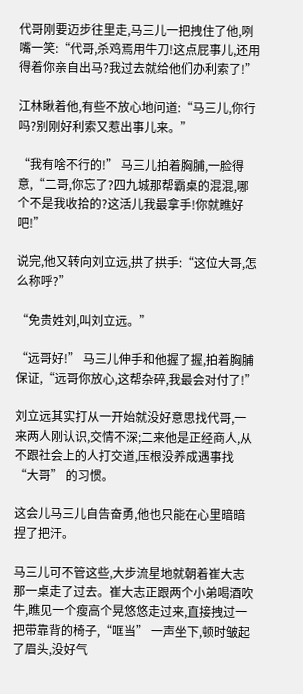代哥刚要迈步往里走,马三儿一把拽住了他,咧嘴一笑:“代哥,杀鸡焉用牛刀!这点屁事儿,还用得着你亲自出马?我过去就给他们办利索了!”

江林瞅着他,有些不放心地问道:“马三儿,你行吗?别刚好利索又惹出事儿来。”

“我有啥不行的!” 马三儿拍着胸脯,一脸得意,“二哥,你忘了?四九城那帮霸桌的混混,哪个不是我收拾的?这活儿我最拿手!你就瞧好吧!”

说完,他又转向刘立远,拱了拱手:“这位大哥,怎么称呼?”

“免贵姓刘,叫刘立远。”

“远哥好!” 马三儿伸手和他握了握,拍着胸脯保证,“远哥你放心,这帮杂碎,我最会对付了!”

刘立远其实打从一开始就没好意思找代哥,一来两人刚认识,交情不深;二来他是正经商人,从不跟社会上的人打交道,压根没养成遇事找 “大哥” 的习惯。

这会儿马三儿自告奋勇,他也只能在心里暗暗捏了把汗。

马三儿可不管这些,大步流星地就朝着崔大志那一桌走了过去。崔大志正跟两个小弟喝酒吹牛,瞧见一个瘦高个晃悠悠走过来,直接拽过一把带靠背的椅子,“哐当” 一声坐下,顿时皱起了眉头,没好气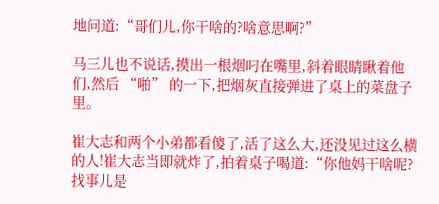地问道:“哥们儿,你干啥的?啥意思啊?”

马三儿也不说话,摸出一根烟叼在嘴里,斜着眼睛瞅着他们,然后 “啪” 的一下,把烟灰直接弹进了桌上的菜盘子里。

崔大志和两个小弟都看傻了,活了这么大,还没见过这么横的人!崔大志当即就炸了,拍着桌子喝道:“你他妈干啥呢?找事儿是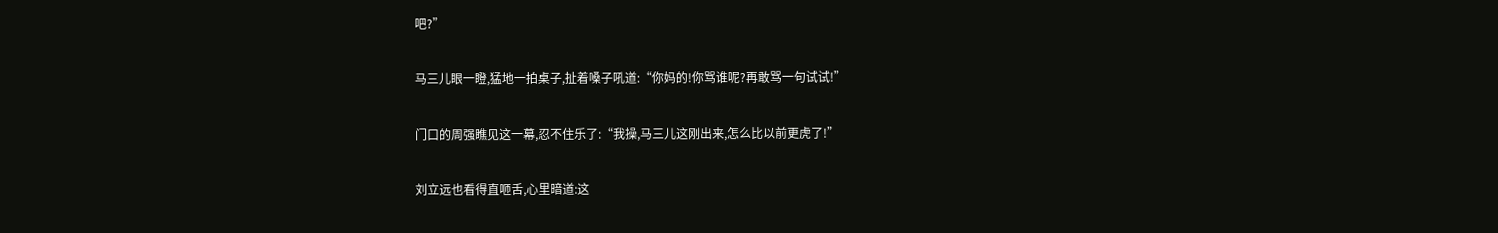吧?”

马三儿眼一瞪,猛地一拍桌子,扯着嗓子吼道:“你妈的!你骂谁呢?再敢骂一句试试!”

门口的周强瞧见这一幕,忍不住乐了:“我操,马三儿这刚出来,怎么比以前更虎了!”

刘立远也看得直咂舌,心里暗道:这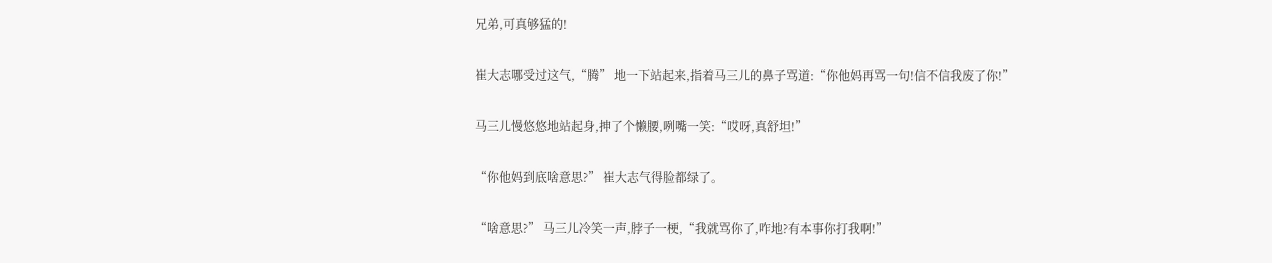兄弟,可真够猛的!

崔大志哪受过这气,“腾” 地一下站起来,指着马三儿的鼻子骂道:“你他妈再骂一句!信不信我废了你!”

马三儿慢悠悠地站起身,抻了个懒腰,咧嘴一笑:“哎呀,真舒坦!”

“你他妈到底啥意思?” 崔大志气得脸都绿了。

“啥意思?” 马三儿冷笑一声,脖子一梗,“我就骂你了,咋地?有本事你打我啊!”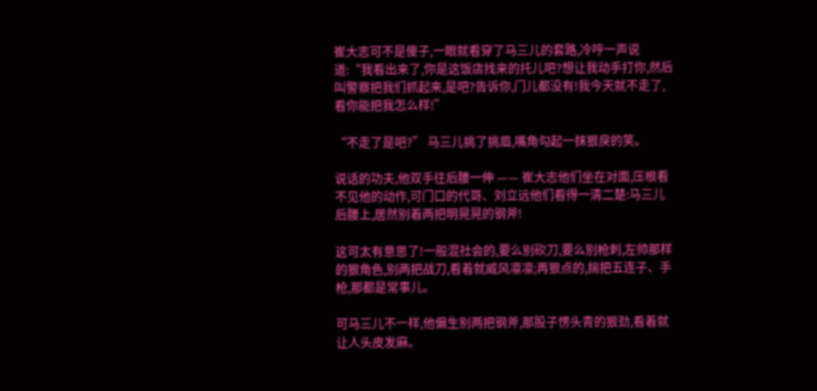崔大志可不是傻子,一眼就看穿了马三儿的套路,冷哼一声说道:“我看出来了,你是这饭店找来的托儿吧?想让我动手打你,然后叫警察把我们抓起来,是吧?告诉你,门儿都没有!我今天就不走了,看你能把我怎么样!”

“不走了是吧?” 马三儿挑了挑眉,嘴角勾起一抹狠戾的笑。

说话的功夫,他双手往后腰一伸 —— 崔大志他们坐在对面,压根看不见他的动作,可门口的代哥、刘立远他们看得一清二楚:马三儿后腰上,居然别着两把明晃晃的钢斧!

这可太有意思了!一般混社会的,要么别砍刀,要么别枪刺,左帅那样的狠角色,别两把战刀,看着就威风凛凛;再狠点的,揣把五连子、手枪,那都是常事儿。

可马三儿不一样,他偏生别两把钢斧,那股子愣头青的狠劲,看着就让人头皮发麻。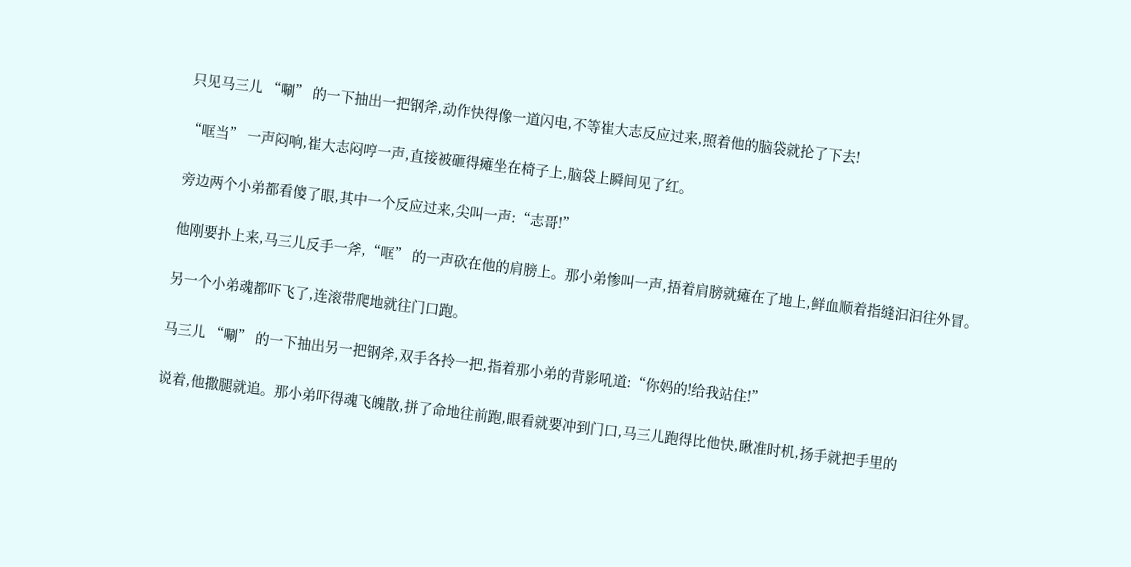只见马三儿 “唰” 的一下抽出一把钢斧,动作快得像一道闪电,不等崔大志反应过来,照着他的脑袋就抡了下去!

“哐当” 一声闷响,崔大志闷哼一声,直接被砸得瘫坐在椅子上,脑袋上瞬间见了红。

旁边两个小弟都看傻了眼,其中一个反应过来,尖叫一声:“志哥!”

他刚要扑上来,马三儿反手一斧,“哐” 的一声砍在他的肩膀上。那小弟惨叫一声,捂着肩膀就瘫在了地上,鲜血顺着指缝汩汩往外冒。

另一个小弟魂都吓飞了,连滚带爬地就往门口跑。

马三儿 “唰” 的一下抽出另一把钢斧,双手各拎一把,指着那小弟的背影吼道:“你妈的!给我站住!”

说着,他撒腿就追。那小弟吓得魂飞魄散,拼了命地往前跑,眼看就要冲到门口,马三儿跑得比他快,瞅准时机,扬手就把手里的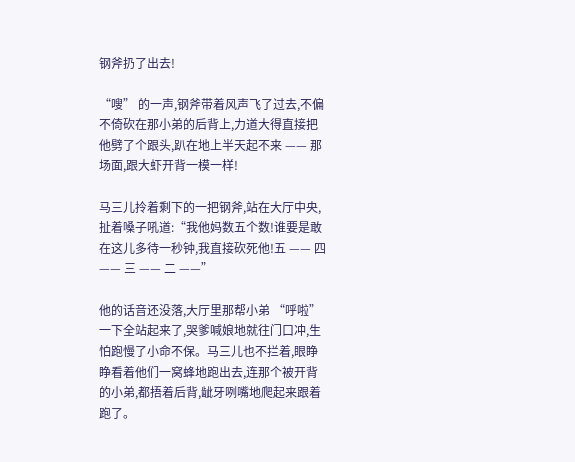钢斧扔了出去!

“嗖” 的一声,钢斧带着风声飞了过去,不偏不倚砍在那小弟的后背上,力道大得直接把他劈了个跟头,趴在地上半天起不来 —— 那场面,跟大虾开背一模一样!

马三儿拎着剩下的一把钢斧,站在大厅中央,扯着嗓子吼道:“我他妈数五个数!谁要是敢在这儿多待一秒钟,我直接砍死他!五 —— 四 —— 三 —— 二 ——”

他的话音还没落,大厅里那帮小弟 “呼啦” 一下全站起来了,哭爹喊娘地就往门口冲,生怕跑慢了小命不保。马三儿也不拦着,眼睁睁看着他们一窝蜂地跑出去,连那个被开背的小弟,都捂着后背,龇牙咧嘴地爬起来跟着跑了。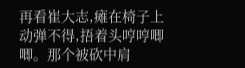再看崔大志,瘫在椅子上动弹不得,捂着头哼哼唧唧。那个被砍中肩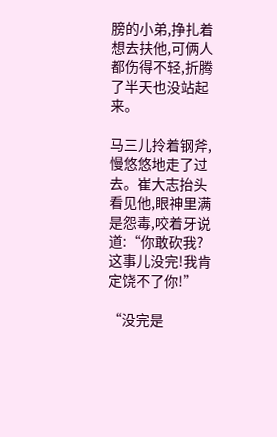膀的小弟,挣扎着想去扶他,可俩人都伤得不轻,折腾了半天也没站起来。

马三儿拎着钢斧,慢悠悠地走了过去。崔大志抬头看见他,眼神里满是怨毒,咬着牙说道:“你敢砍我?这事儿没完!我肯定饶不了你!”

“没完是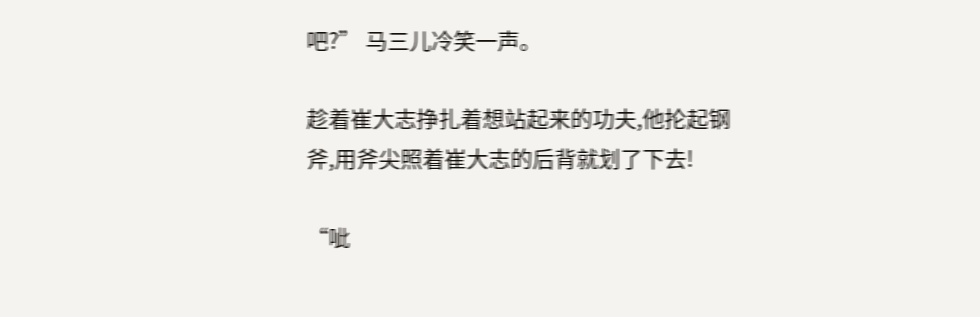吧?” 马三儿冷笑一声。

趁着崔大志挣扎着想站起来的功夫,他抡起钢斧,用斧尖照着崔大志的后背就划了下去!

“呲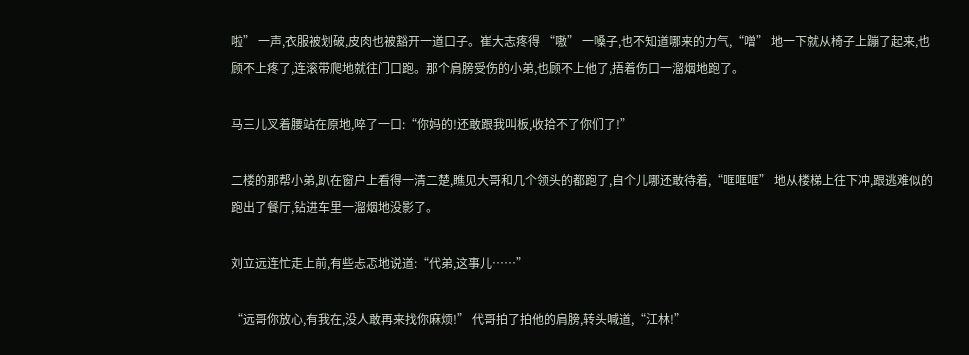啦” 一声,衣服被划破,皮肉也被豁开一道口子。崔大志疼得 “嗷” 一嗓子,也不知道哪来的力气,“噌” 地一下就从椅子上蹦了起来,也顾不上疼了,连滚带爬地就往门口跑。那个肩膀受伤的小弟,也顾不上他了,捂着伤口一溜烟地跑了。

马三儿叉着腰站在原地,啐了一口:“你妈的!还敢跟我叫板,收拾不了你们了!”

二楼的那帮小弟,趴在窗户上看得一清二楚,瞧见大哥和几个领头的都跑了,自个儿哪还敢待着,“哐哐哐” 地从楼梯上往下冲,跟逃难似的跑出了餐厅,钻进车里一溜烟地没影了。

刘立远连忙走上前,有些忐忑地说道:“代弟,这事儿……”

“远哥你放心,有我在,没人敢再来找你麻烦!” 代哥拍了拍他的肩膀,转头喊道,“江林!”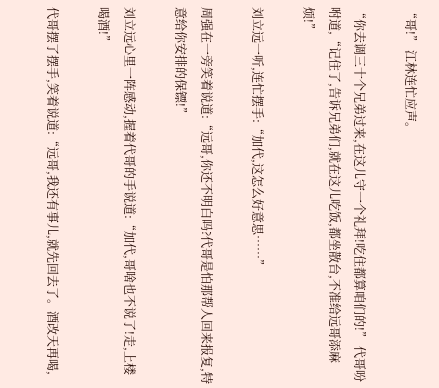“哥!” 江林连忙应声。

“你去调三十个兄弟过来,在这儿守一个礼拜!吃住都算咱们的!” 代哥吩咐道,“记住了,告诉兄弟们,就在这儿吃饭,都坐散台,不准给远哥添麻烦!”

刘立远一听,连忙摆手:“加代,这怎么好意思……”

周强在一旁笑着说道:“远哥,你还不明白吗?代哥是怕那帮人回来报复,特意给你安排的保镖!”

刘立远心里一阵感动,握着代哥的手说道:“加代,哥啥也不说了!走,上楼喝酒!”

代哥摆了摆手,笑着说道:“远哥,我还有事儿,就先回去了。酒改天再喝,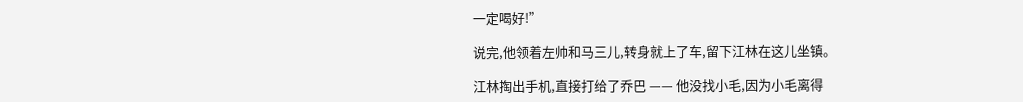一定喝好!”

说完,他领着左帅和马三儿,转身就上了车,留下江林在这儿坐镇。

江林掏出手机,直接打给了乔巴 —— 他没找小毛,因为小毛离得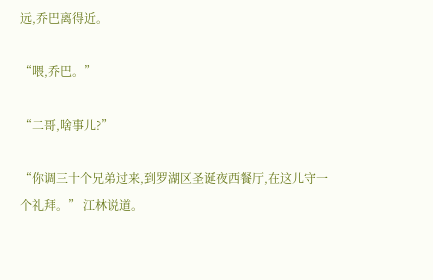远,乔巴离得近。

“喂,乔巴。”

“二哥,啥事儿?”

“你调三十个兄弟过来,到罗湖区圣诞夜西餐厅,在这儿守一个礼拜。” 江林说道。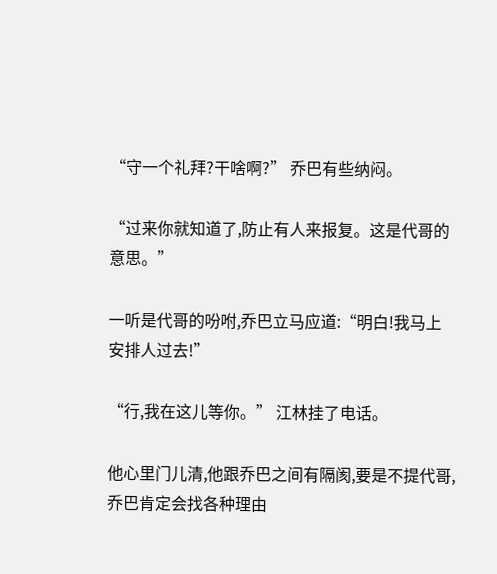“守一个礼拜?干啥啊?” 乔巴有些纳闷。

“过来你就知道了,防止有人来报复。这是代哥的意思。”

一听是代哥的吩咐,乔巴立马应道:“明白!我马上安排人过去!”

“行,我在这儿等你。” 江林挂了电话。

他心里门儿清,他跟乔巴之间有隔阂,要是不提代哥,乔巴肯定会找各种理由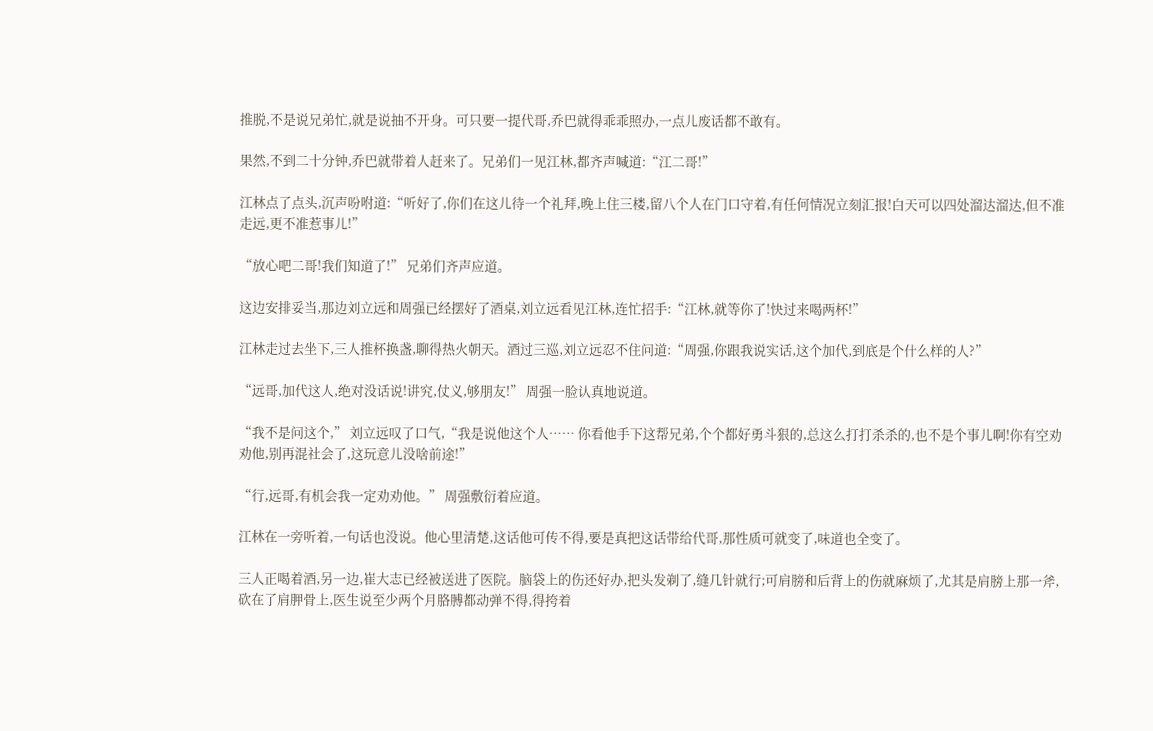推脱,不是说兄弟忙,就是说抽不开身。可只要一提代哥,乔巴就得乖乖照办,一点儿废话都不敢有。

果然,不到二十分钟,乔巴就带着人赶来了。兄弟们一见江林,都齐声喊道:“江二哥!”

江林点了点头,沉声吩咐道:“听好了,你们在这儿待一个礼拜,晚上住三楼,留八个人在门口守着,有任何情况立刻汇报!白天可以四处溜达溜达,但不准走远,更不准惹事儿!”

“放心吧二哥!我们知道了!” 兄弟们齐声应道。

这边安排妥当,那边刘立远和周强已经摆好了酒桌,刘立远看见江林,连忙招手:“江林,就等你了!快过来喝两杯!”

江林走过去坐下,三人推杯换盏,聊得热火朝天。酒过三巡,刘立远忍不住问道:“周强,你跟我说实话,这个加代,到底是个什么样的人?”

“远哥,加代这人,绝对没话说!讲究,仗义,够朋友!” 周强一脸认真地说道。

“我不是问这个,” 刘立远叹了口气,“我是说他这个人…… 你看他手下这帮兄弟,个个都好勇斗狠的,总这么打打杀杀的,也不是个事儿啊!你有空劝劝他,别再混社会了,这玩意儿没啥前途!”

“行,远哥,有机会我一定劝劝他。” 周强敷衍着应道。

江林在一旁听着,一句话也没说。他心里清楚,这话他可传不得,要是真把这话带给代哥,那性质可就变了,味道也全变了。

三人正喝着酒,另一边,崔大志已经被送进了医院。脑袋上的伤还好办,把头发剃了,缝几针就行;可肩膀和后背上的伤就麻烦了,尤其是肩膀上那一斧,砍在了肩胛骨上,医生说至少两个月胳膊都动弹不得,得挎着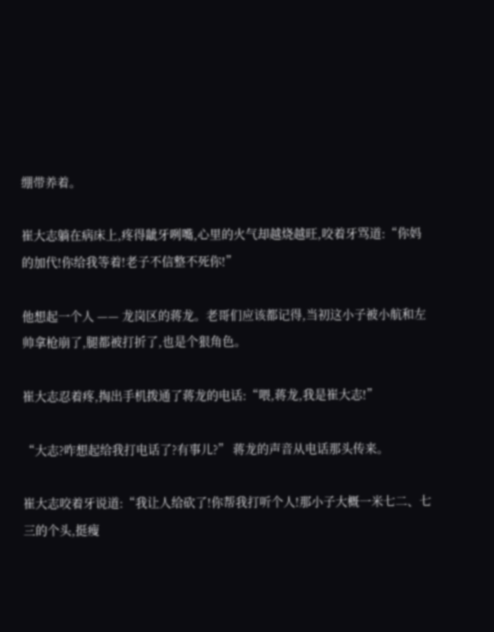绷带养着。

崔大志躺在病床上,疼得龇牙咧嘴,心里的火气却越烧越旺,咬着牙骂道:“你妈的加代!你给我等着!老子不信整不死你!”

他想起一个人 —— 龙岗区的蒋龙。老哥们应该都记得,当初这小子被小航和左帅拿枪崩了,腿都被打折了,也是个狠角色。

崔大志忍着疼,掏出手机拨通了蒋龙的电话:“喂,蒋龙,我是崔大志!”

“大志?咋想起给我打电话了?有事儿?” 蒋龙的声音从电话那头传来。

崔大志咬着牙说道:“我让人给砍了!你帮我打听个人!那小子大概一米七二、七三的个头,挺瘦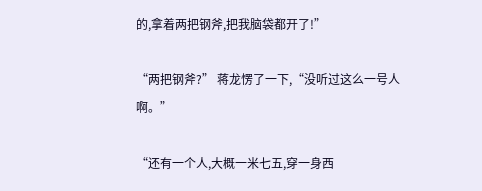的,拿着两把钢斧,把我脑袋都开了!”

“两把钢斧?” 蒋龙愣了一下,“没听过这么一号人啊。”

“还有一个人,大概一米七五,穿一身西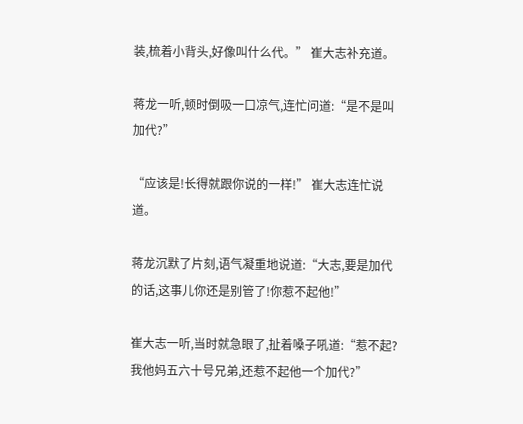装,梳着小背头,好像叫什么代。” 崔大志补充道。

蒋龙一听,顿时倒吸一口凉气,连忙问道:“是不是叫加代?”

“应该是!长得就跟你说的一样!” 崔大志连忙说道。

蒋龙沉默了片刻,语气凝重地说道:“大志,要是加代的话,这事儿你还是别管了!你惹不起他!”

崔大志一听,当时就急眼了,扯着嗓子吼道:“惹不起?我他妈五六十号兄弟,还惹不起他一个加代?”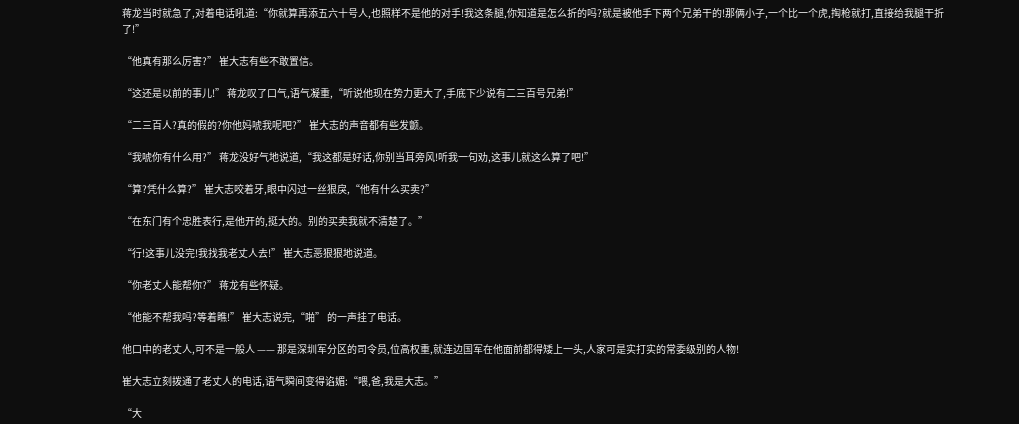蒋龙当时就急了,对着电话吼道:“你就算再添五六十号人,也照样不是他的对手!我这条腿,你知道是怎么折的吗?就是被他手下两个兄弟干的!那俩小子,一个比一个虎,掏枪就打,直接给我腿干折了!”

“他真有那么厉害?” 崔大志有些不敢置信。

“这还是以前的事儿!” 蒋龙叹了口气,语气凝重,“听说他现在势力更大了,手底下少说有二三百号兄弟!”

“二三百人?真的假的?你他妈唬我呢吧?” 崔大志的声音都有些发颤。

“我唬你有什么用?” 蒋龙没好气地说道,“我这都是好话,你别当耳旁风!听我一句劝,这事儿就这么算了吧!”

“算?凭什么算?” 崔大志咬着牙,眼中闪过一丝狠戾,“他有什么买卖?”

“在东门有个忠胜表行,是他开的,挺大的。别的买卖我就不清楚了。”

“行!这事儿没完!我找我老丈人去!” 崔大志恶狠狠地说道。

“你老丈人能帮你?” 蒋龙有些怀疑。

“他能不帮我吗?等着瞧!” 崔大志说完,“啪” 的一声挂了电话。

他口中的老丈人,可不是一般人 —— 那是深圳军分区的司令员,位高权重,就连边国军在他面前都得矮上一头,人家可是实打实的常委级别的人物!

崔大志立刻拨通了老丈人的电话,语气瞬间变得谄媚:“喂,爸,我是大志。”

“大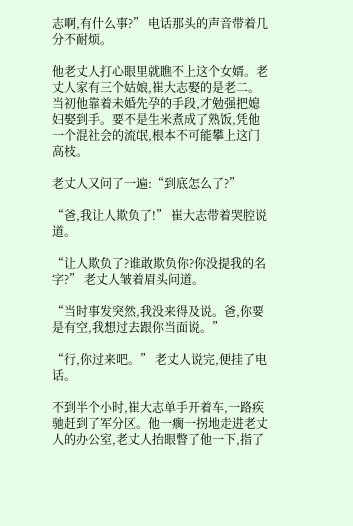志啊,有什么事?” 电话那头的声音带着几分不耐烦。

他老丈人打心眼里就瞧不上这个女婿。老丈人家有三个姑娘,崔大志娶的是老二。当初他靠着未婚先孕的手段,才勉强把媳妇娶到手。要不是生米煮成了熟饭,凭他一个混社会的流氓,根本不可能攀上这门高枝。

老丈人又问了一遍:“到底怎么了?”

“爸,我让人欺负了!” 崔大志带着哭腔说道。

“让人欺负了?谁敢欺负你?你没提我的名字?” 老丈人皱着眉头问道。

“当时事发突然,我没来得及说。爸,你要是有空,我想过去跟你当面说。”

“行,你过来吧。” 老丈人说完,便挂了电话。

不到半个小时,崔大志单手开着车,一路疾驰赶到了军分区。他一瘸一拐地走进老丈人的办公室,老丈人抬眼瞥了他一下,指了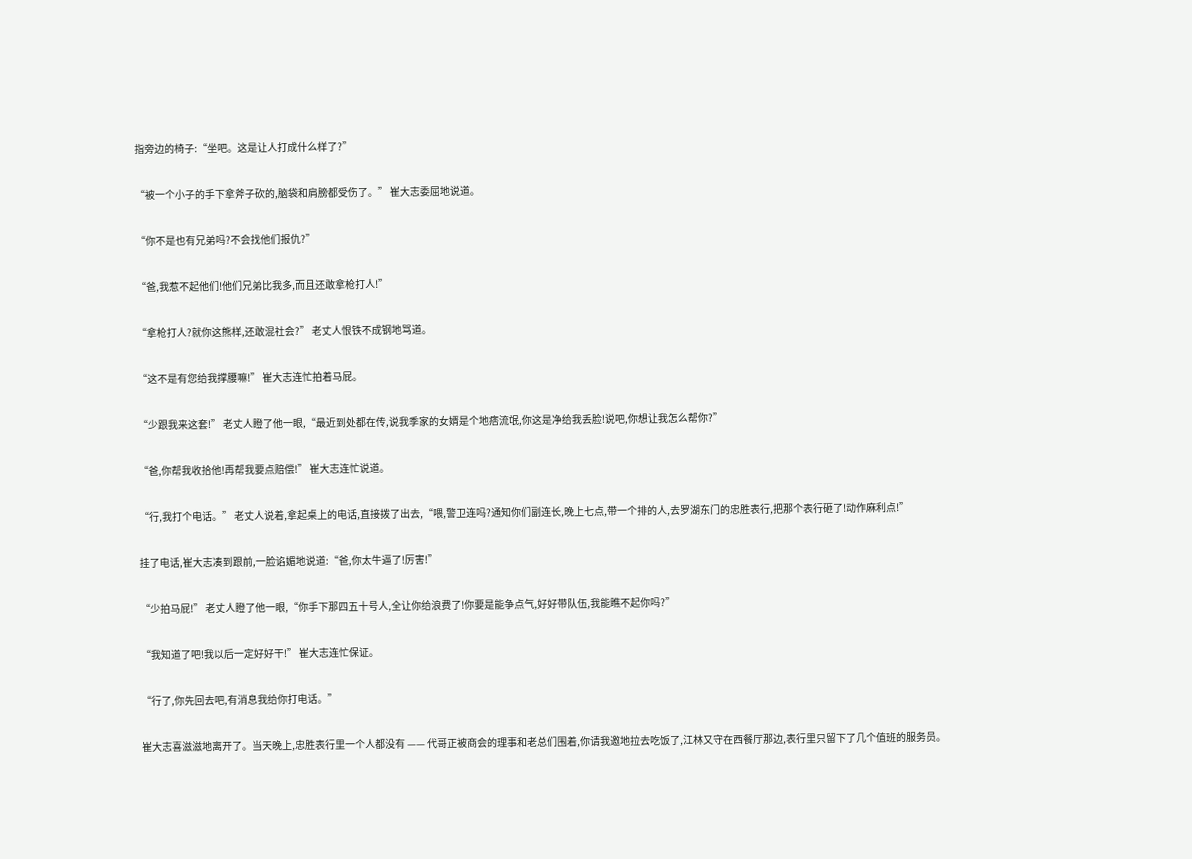指旁边的椅子:“坐吧。这是让人打成什么样了?”

“被一个小子的手下拿斧子砍的,脑袋和肩膀都受伤了。” 崔大志委屈地说道。

“你不是也有兄弟吗?不会找他们报仇?”

“爸,我惹不起他们!他们兄弟比我多,而且还敢拿枪打人!”

“拿枪打人?就你这熊样,还敢混社会?” 老丈人恨铁不成钢地骂道。

“这不是有您给我撑腰嘛!” 崔大志连忙拍着马屁。

“少跟我来这套!” 老丈人瞪了他一眼,“最近到处都在传,说我季家的女婿是个地痞流氓,你这是净给我丢脸!说吧,你想让我怎么帮你?”

“爸,你帮我收拾他!再帮我要点赔偿!” 崔大志连忙说道。

“行,我打个电话。” 老丈人说着,拿起桌上的电话,直接拨了出去,“喂,警卫连吗?通知你们副连长,晚上七点,带一个排的人,去罗湖东门的忠胜表行,把那个表行砸了!动作麻利点!”

挂了电话,崔大志凑到跟前,一脸谄媚地说道:“爸,你太牛逼了!厉害!”

“少拍马屁!” 老丈人瞪了他一眼,“你手下那四五十号人,全让你给浪费了!你要是能争点气,好好带队伍,我能瞧不起你吗?”

“我知道了吧!我以后一定好好干!” 崔大志连忙保证。

“行了,你先回去吧,有消息我给你打电话。”

崔大志喜滋滋地离开了。当天晚上,忠胜表行里一个人都没有 —— 代哥正被商会的理事和老总们围着,你请我邀地拉去吃饭了,江林又守在西餐厅那边,表行里只留下了几个值班的服务员。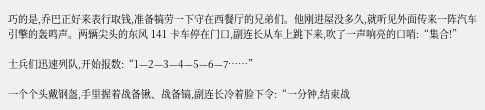巧的是,乔巴正好来表行取钱,准备犒劳一下守在西餐厅的兄弟们。他刚进屋没多久,就听见外面传来一阵汽车引擎的轰鸣声。两辆尖头的东风 141 卡车停在门口,副连长从车上跳下来,吹了一声响亮的口哨:“集合!”

士兵们迅速列队,开始报数:“1—2—3—4—5—6—7……”

一个个头戴钢盔,手里握着战备锹、战备镐,副连长冷着脸下令:“一分钟,结束战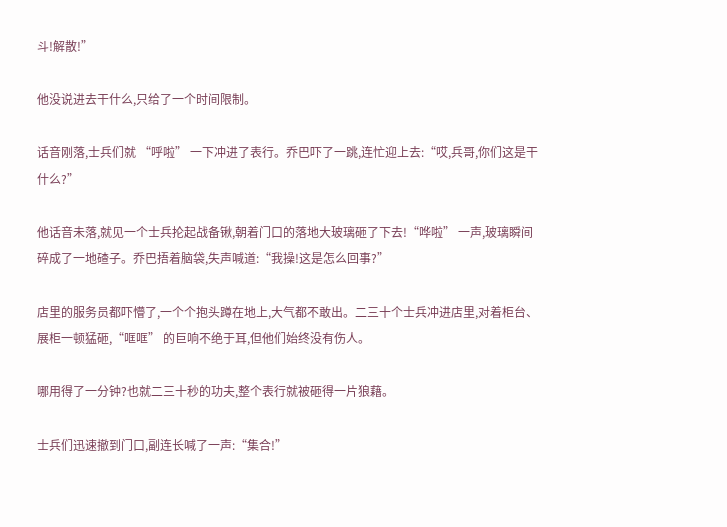斗!解散!”

他没说进去干什么,只给了一个时间限制。

话音刚落,士兵们就 “呼啦” 一下冲进了表行。乔巴吓了一跳,连忙迎上去:“哎,兵哥,你们这是干什么?”

他话音未落,就见一个士兵抡起战备锹,朝着门口的落地大玻璃砸了下去!“哗啦” 一声,玻璃瞬间碎成了一地碴子。乔巴捂着脑袋,失声喊道:“我操!这是怎么回事?”

店里的服务员都吓懵了,一个个抱头蹲在地上,大气都不敢出。二三十个士兵冲进店里,对着柜台、展柜一顿猛砸,“哐哐” 的巨响不绝于耳,但他们始终没有伤人。

哪用得了一分钟?也就二三十秒的功夫,整个表行就被砸得一片狼藉。

士兵们迅速撤到门口,副连长喊了一声:“集合!”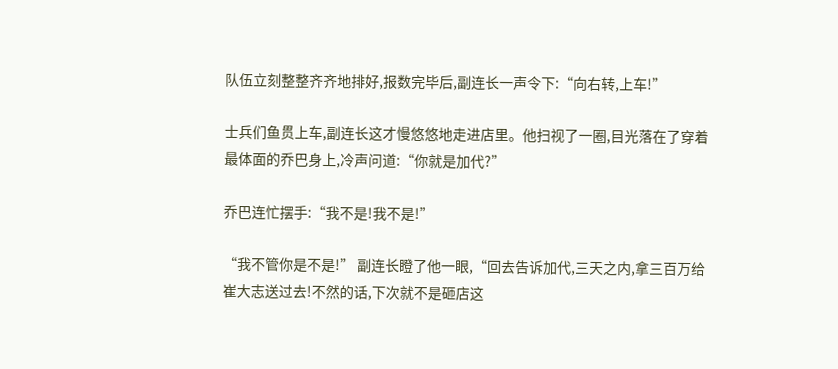队伍立刻整整齐齐地排好,报数完毕后,副连长一声令下:“向右转,上车!”

士兵们鱼贯上车,副连长这才慢悠悠地走进店里。他扫视了一圈,目光落在了穿着最体面的乔巴身上,冷声问道:“你就是加代?”

乔巴连忙摆手:“我不是!我不是!”

“我不管你是不是!” 副连长瞪了他一眼,“回去告诉加代,三天之内,拿三百万给崔大志送过去!不然的话,下次就不是砸店这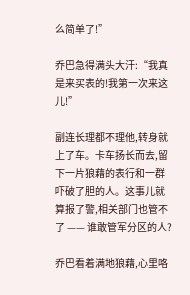么简单了!”

乔巴急得满头大汗:“我真是来买表的!我第一次来这儿!”

副连长理都不理他,转身就上了车。卡车扬长而去,留下一片狼藉的表行和一群吓破了胆的人。这事儿就算报了警,相关部门也管不了 —— 谁敢管军分区的人?

乔巴看着满地狼藉,心里咯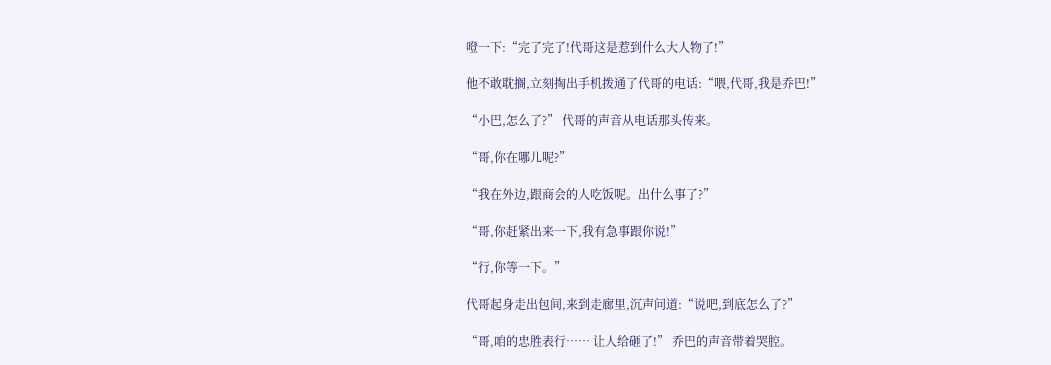噔一下:“完了完了!代哥这是惹到什么大人物了!”

他不敢耽搁,立刻掏出手机拨通了代哥的电话:“喂,代哥,我是乔巴!”

“小巴,怎么了?” 代哥的声音从电话那头传来。

“哥,你在哪儿呢?”

“我在外边,跟商会的人吃饭呢。出什么事了?”

“哥,你赶紧出来一下,我有急事跟你说!”

“行,你等一下。”

代哥起身走出包间,来到走廊里,沉声问道:“说吧,到底怎么了?”

“哥,咱的忠胜表行…… 让人给砸了!” 乔巴的声音带着哭腔。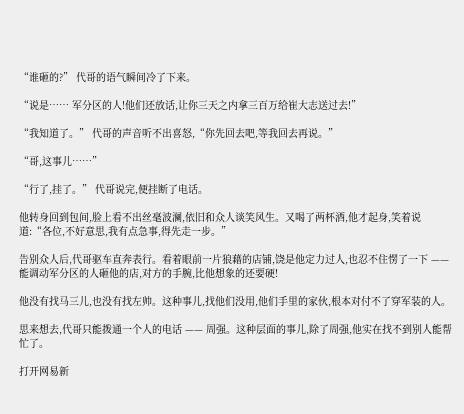“谁砸的?” 代哥的语气瞬间冷了下来。

“说是…… 军分区的人!他们还放话,让你三天之内拿三百万给崔大志送过去!”

“我知道了。” 代哥的声音听不出喜怒,“你先回去吧,等我回去再说。”

“哥,这事儿……”

“行了,挂了。” 代哥说完,便挂断了电话。

他转身回到包间,脸上看不出丝毫波澜,依旧和众人谈笑风生。又喝了两杯酒,他才起身,笑着说道:“各位,不好意思,我有点急事,得先走一步。”

告别众人后,代哥驱车直奔表行。看着眼前一片狼藉的店铺,饶是他定力过人,也忍不住愣了一下 —— 能调动军分区的人砸他的店,对方的手腕,比他想象的还要硬!

他没有找马三儿,也没有找左帅。这种事儿,找他们没用,他们手里的家伙,根本对付不了穿军装的人。

思来想去,代哥只能拨通一个人的电话 —— 周强。这种层面的事儿,除了周强,他实在找不到别人能帮忙了。

打开网易新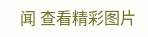闻 查看精彩图片